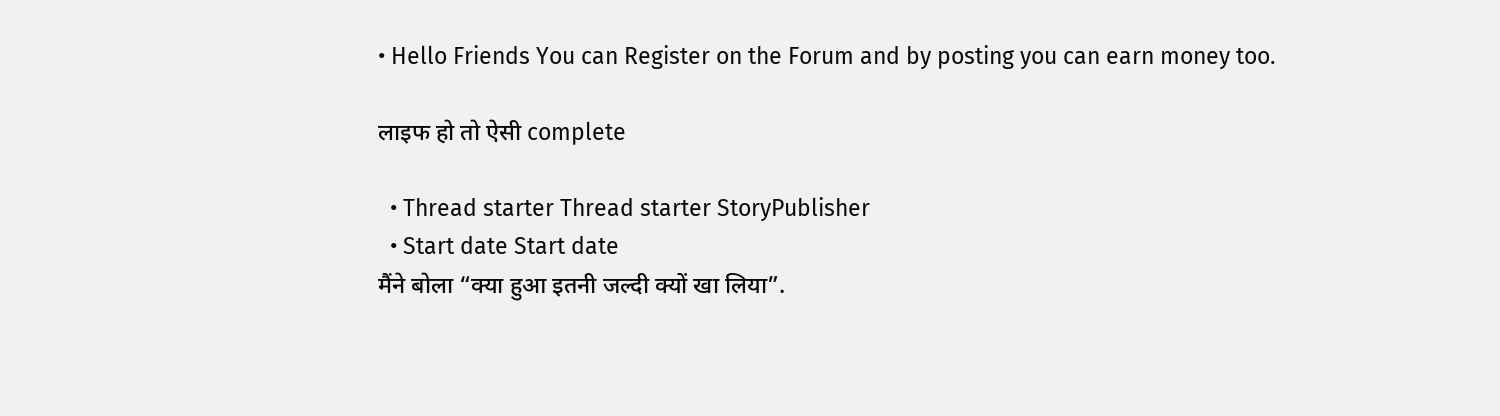• Hello Friends You can Register on the Forum and by posting you can earn money too.

लाइफ हो तो ऐसी complete

  • Thread starter Thread starter StoryPublisher
  • Start date Start date
मैंने बोला “क्या हुआ इतनी जल्दी क्यों खा लिया”.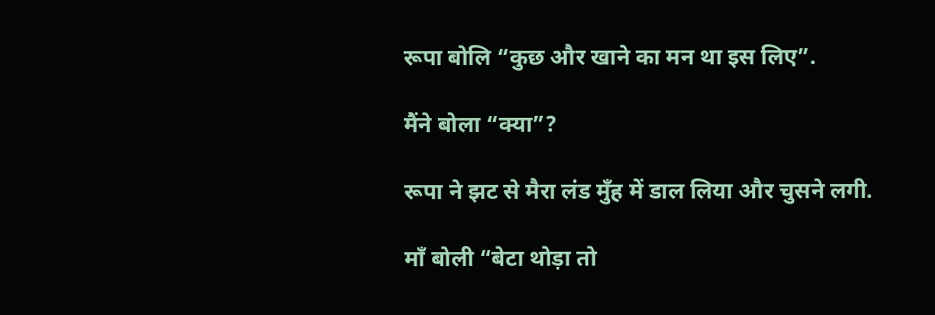रूपा बोलि “कुछ और खाने का मन था इस लिए”.

मैंने बोला “क्या”?

रूपा ने झट से मैरा लंड मुँह में डाल लिया और चुसने लगी.

माँ बोली “बेटा थोड़ा तो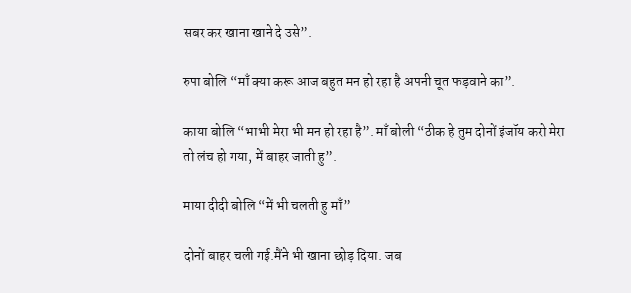सबर कर खाना खाने दे उसे”.

रुपा बोलि “माँ क्या करू आज बहुत मन हो रहा है अपनी चूत फड़वाने का”.

काया बोलि “भाभी मेरा भी मन हो रहा है”. माँ बोली “ठीक हे तुम दोनों इंजॉय करो मेरा तो लंच हो गया, में बाहर जाती हु”.

माया दीदी बोलि “में भी चलती हु माँ”

दोनों बाहर चली गई.मैंने भी खाना छोड़ दिया. जब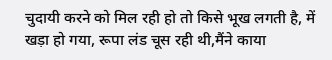चुदायी करने को मिल रही हो तो किसे भूख लगती है, में खड़ा हो गया, रूपा लंड चूस रही थी,मैंने काया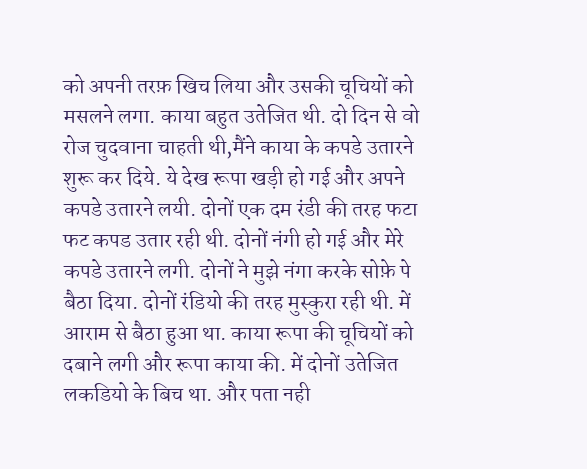को अपनी तरफ़ खिच लिया और उसकी चूचियों को मसलने लगा. काया बहुत उतेजित थी. दो दिन से वो रोज चुदवाना चाहती थी,मैंने काया के कपडे उतारने शुरू कर दिये. ये देख रूपा खड़ी हो गई और अपने कपडे उतारने लयी. दोनों एक दम रंडी की तरह फटा फट कपड उतार रही थी. दोनों नंगी हो गई और मेरे कपडे उतारने लगी. दोनों ने मुझे नंगा करके सोफ़े पे बैठा दिया. दोनों रंडियो की तरह मुस्कुरा रही थी. में आराम से बैठा हुआ था. काया रूपा की चूचियों को दबाने लगी और रूपा काया की. में दोनों उतेजित लकडियो के बिच था. और पता नही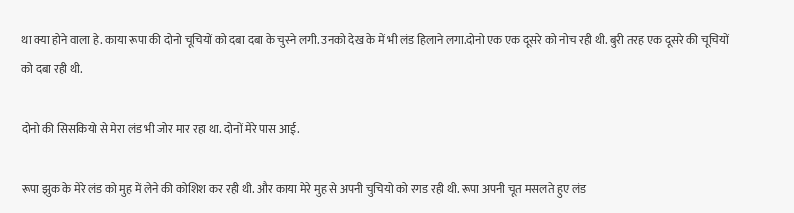था क्या होने वाला हे. काया रूपा की दोनो चूचियों को दबा दबा के चुस्ने लगी. उनको देख के में भी लंड हिलाने लगा.दोनो एक एक दूसरे को नोच रही थी. बुरी तरह एक दूसरे की चूचियों को दबा रही थी.

दोनो की सिसकियो से मेरा लंड भी जोर मार रहा था. दोनों मेरे पास आई.

रूपा झुक के मेरे लंड को मुह में लेने की कोशिश कर रही थी. और काया मेरे मुह से अपनी चुचियो को रगड रही थी. रूपा अपनी चूत मसलते हुए लंड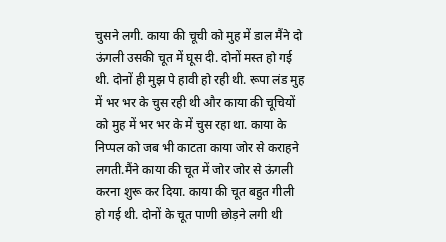चुसने लगी. काया की चूची को मुह में डाल मैंने दो ऊंगली उसकी चूत में घूस दी. दोनों मस्त हो गई थी. दोनों ही मुझ पे हावी हो रही थी. रूपा लंड मुह में भर भर के चुस रही थी और काया की चूचियों को मुह में भर भर के में चुस रहा था. काया के निप्पल को जब भी काटता काया जोर से कराहने लगती.मैंने काया की चूत में जोर जोर से ऊंगली करना शुरू कर दिया. काया की चूत बहुत गीली हो गई थी. दोनों के चूत पाणी छोड़ने लगी थी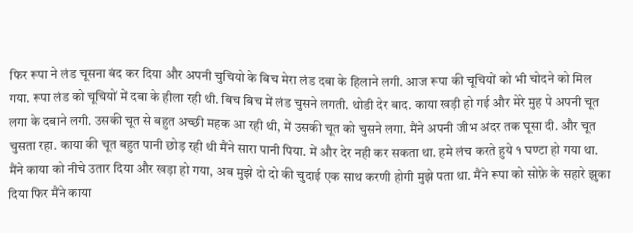फिर रूपा ने लंड चूसना बंद कर दिया और अपनी चुचियो के बिच मेरा लंड दबा के हिलाने लगी. आज रूपा की चूचियों को भी चोदने को मिल गया. रूपा लंड को चूचियों में दबा के हीला रही थी. बिच बिच में लंड चुसने लगती. थोडी देर बाद. काया खड़ी हो गई और मेरे मुह पे अपनी चूत लगा के दबाने लगी. उसकी चूत से बहुत अच्छी महक आ रही थी, में उसकी चूत को चुसने लगा. मैंने अपनी जीभ अंदर तक घूसा दी. और चूत चुसता रहा. काया की चूत बहुत पानी छोड़ रही थी मैंने सारा पानी पिया. में और देर नही कर सकता था. हमे लंच करते हुये १ घण्टा हो गया था. मैंने काया को नीचे उतार दिया और खड़ा हो गया, अब मुझे दो दो की चुदाई एक साथ करणी होगी मुझे पता था. मैंने रूपा को सोफ़े के सहारे झुका दिया फिर मैंने काया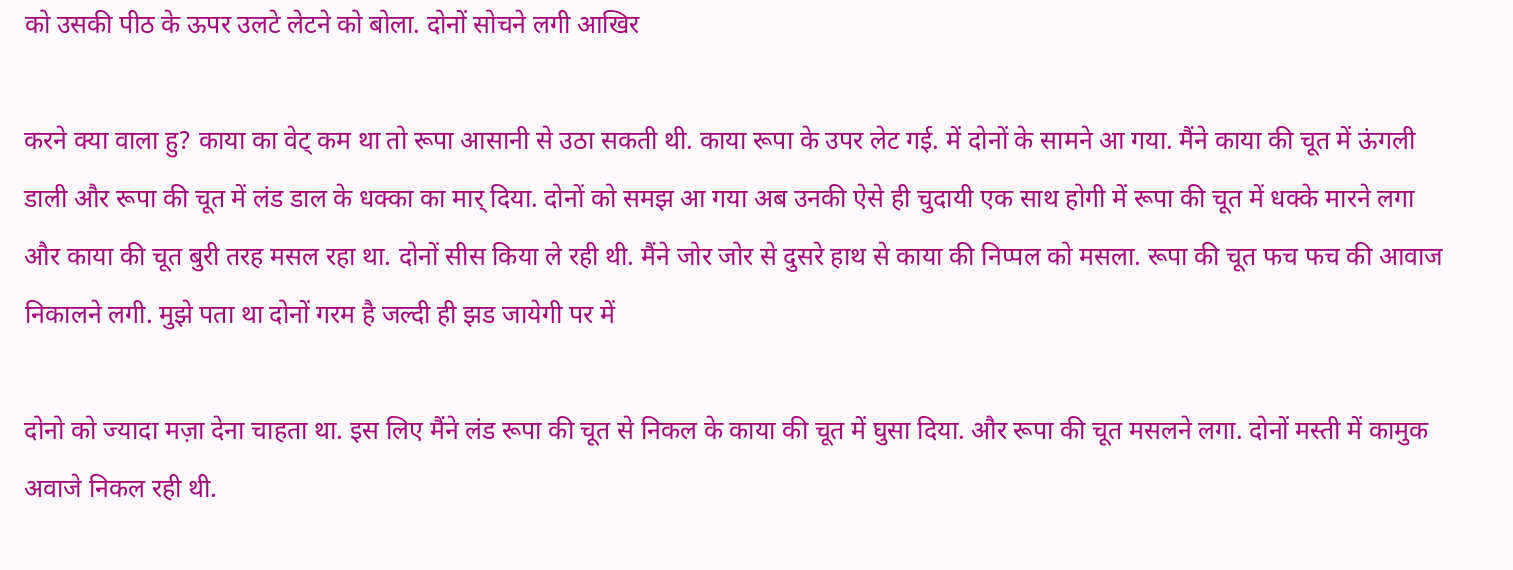को उसकी पीठ के ऊपर उलटे लेटने को बोला. दोनों सोचने लगी आखिर

करने क्या वाला हु? काया का वेट् कम था तो रूपा आसानी से उठा सकती थी. काया रूपा के उपर लेट गई. में दोनों के सामने आ गया. मैंने काया की चूत में ऊंगली डाली और रूपा की चूत में लंड डाल के धक्का का मार् दिया. दोनों को समझ आ गया अब उनकी ऐसे ही चुदायी एक साथ होगी में रूपा की चूत में धक्के मारने लगा और काया की चूत बुरी तरह मसल रहा था. दोनों सीस किया ले रही थी. मैंने जोर जोर से दुसरे हाथ से काया की निप्पल को मसला. रूपा की चूत फच फच की आवाज निकालने लगी. मुझे पता था दोनों गरम है जल्दी ही झड जायेगी पर में

दोनो को ज्यादा मज़ा देना चाहता था. इस लिए मैंने लंड रूपा की चूत से निकल के काया की चूत में घुसा दिया. और रूपा की चूत मसलने लगा. दोनों मस्ती में कामुक अवाजे निकल रही थी.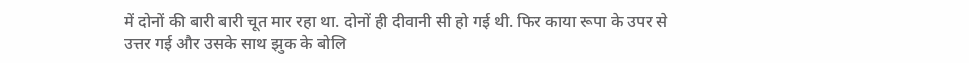में दोनों की बारी बारी चूत मार रहा था. दोनों ही दीवानी सी हो गई थी. फिर काया रूपा के उपर से उत्तर गई और उसके साथ झुक के बोलि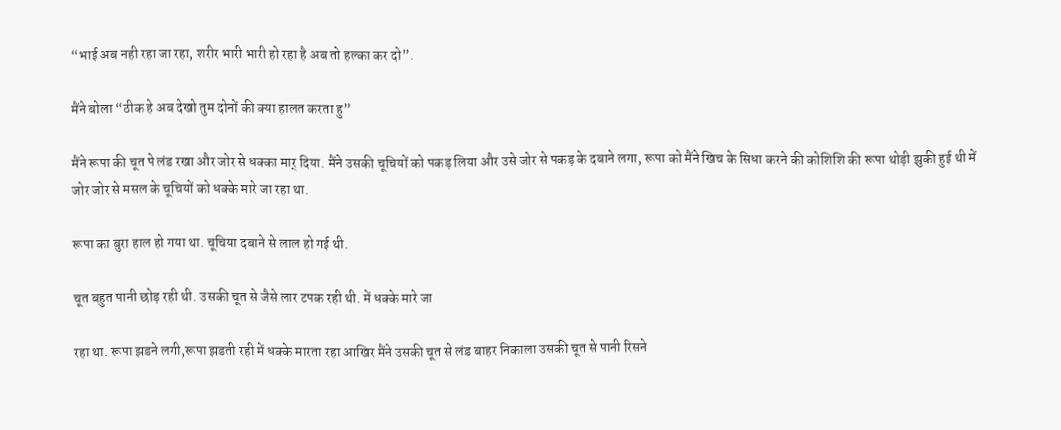“भाई अब नही रहा जा रहा, शरीर भारी भारी हो रहा है अब तो हल्का कर दो”.

मैंने बोला “ठीक हे अब देखो तुम दोनों की क्या हालत करता हु”

मैंने रूपा की चूत पे लंड रखा और जोर से धक्का मार् दिया. मैंने उसकी चूचियों को पकड़ लिया और उसे जोर से पकड़ के दबाने लगा, रूपा को मैंने खिच के सिधा करने की कोशिशि की रूपा थोड़ी झुकी हुई थी में जोर जोर से मसल के चूचियों को धक्के मारे जा रहा था.

रूपा का बुरा हाल हो गया था. चूचिया दबाने से लाल हो गई थी.

चूत बहुत पानी छोड़ रही थी. उसकी चूत से जैसे लार टपक रही थी. में धक्के मारे जा

रहा था. रूपा झडने लगी,रूपा झडती रही में धक्के मारता रहा आखिर मैंने उसकी चूत से लंड बाहर निकाला उसकी चूत से पानी रिसने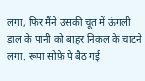लगा, फिर मैंने उसकी चूत में ऊंगली डाल के पानी को बाहर निकल के चाटने लगा. रूपा सोफ़े पे बैठ गई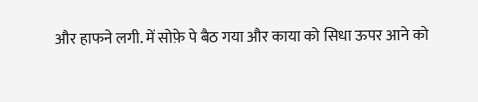और हाफने लगी. में सोफ़े पे बैठ गया और काया को सिधा ऊपर आने को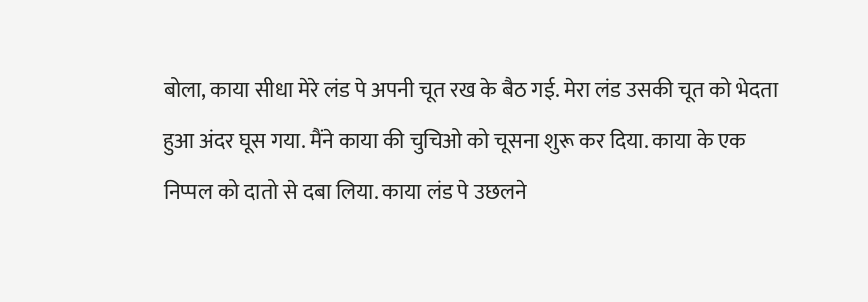बोला, काया सीधा मेरे लंड पे अपनी चूत रख के बैठ गई. मेरा लंड उसकी चूत को भेदता हुआ अंदर घूस गया. मैंने काया की चुचिओ को चूसना शुरू कर दिया. काया के एक निप्पल को दातो से दबा लिया. काया लंड पे उछलने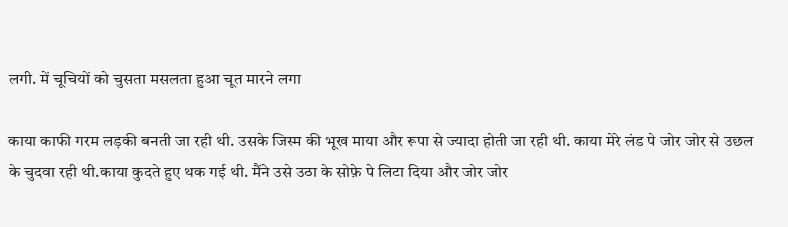लगी. में चूचियों को चुसता मसलता हुआ चूत मारने लगा

काया काफी गरम लड़की बनती जा रही थी. उसके जिस्म की भूख माया और रूपा से ज्यादा होती जा रही थी. काया मेरे लंड पे जोर जोर से उछल के चुदवा रही थी.काया कुदते हुए थक गई थी. मैंने उसे उठा के सोफ़े पे लिटा दिया और जोर जोर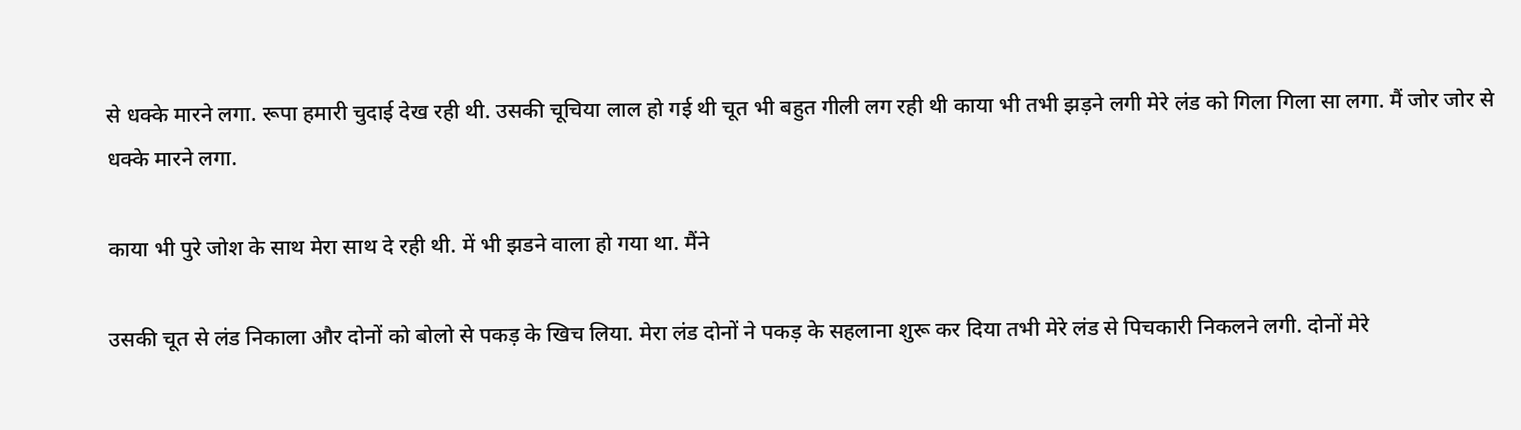से धक्के मारने लगा. रूपा हमारी चुदाई देख रही थी. उसकी चूचिया लाल हो गई थी चूत भी बहुत गीली लग रही थी काया भी तभी झड़ने लगी मेरे लंड को गिला गिला सा लगा. मैं जोर जोर से धक्के मारने लगा.

काया भी पुरे जोश के साथ मेरा साथ दे रही थी. में भी झडने वाला हो गया था. मैंने

उसकी चूत से लंड निकाला और दोनों को बोलो से पकड़ के खिच लिया. मेरा लंड दोनों ने पकड़ के सहलाना शुरू कर दिया तभी मेरे लंड से पिचकारी निकलने लगी. दोनों मेरे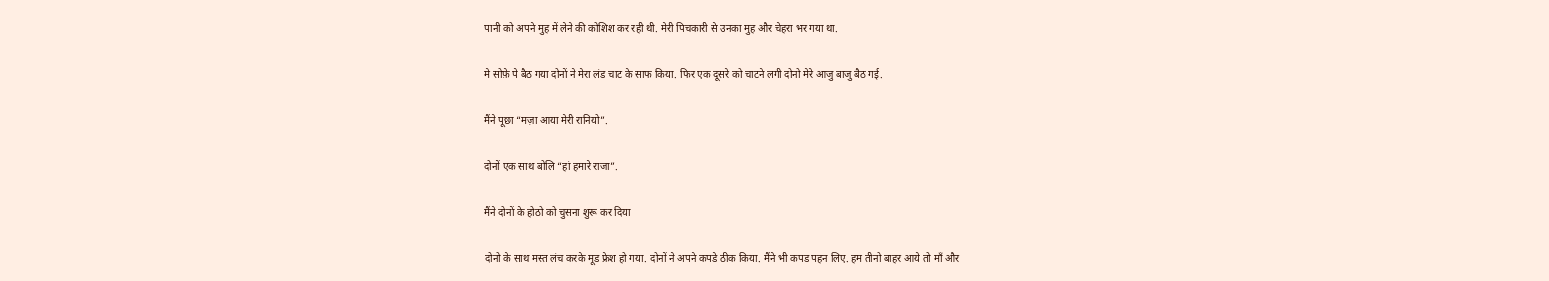पानी को अपने मुह में लेने की कोशिश कर रही थी. मेरी पिचकारी से उनका मुह और चेहरा भर गया था.

मे सोफ़े पे बैठ गया दोनों ने मेरा लंड चाट के साफ किया. फिर एक दूसरे को चाटने लगी दोनो मेरे आजु बाजु बैठ गई.

मैंने पूछा “मज़ा आया मेरी रानियो”.

दोनों एक साथ बोलि “हां हमारे राजा”.

मैंने दोनों के होठो को चुसना शुरू कर दिया

दोनो के साथ मस्त लंच करके मूड फ्रेश हो गया. दोनों ने अपने कपडे ठीक किया. मैंने भी कपड पहन लिए. हम तीनो बाहर आये तो माँ और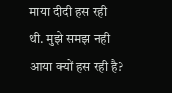माया दीदी हस रही थी. मुझे समझ नही आया क्यों हस रही है?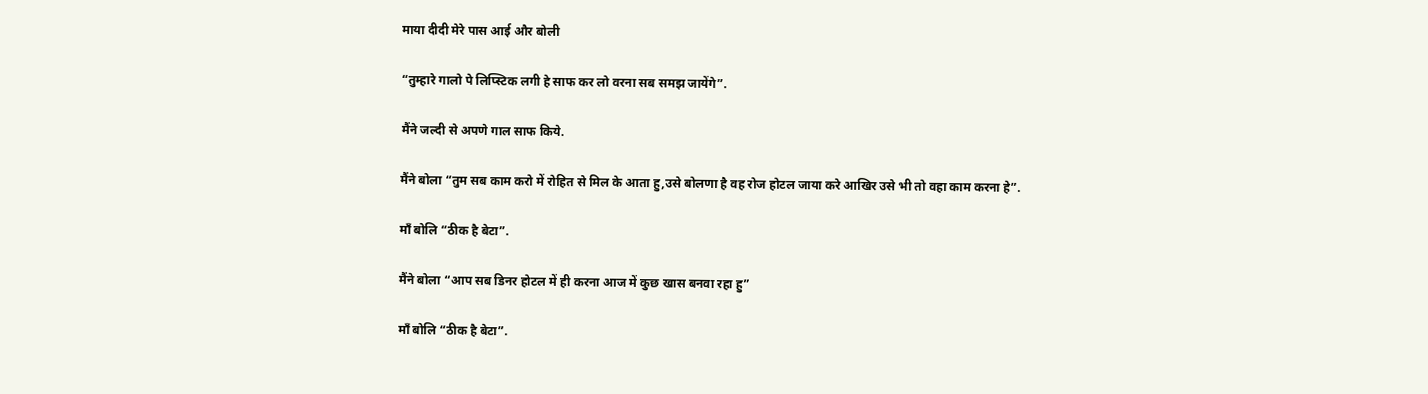माया दीदी मेरे पास आई और बोली

“तुम्हारे गालो पे लिप्स्टिक लगी हे साफ कर लो वरना सब समझ जायेंगे”.

मैंने जल्दी से अपणे गाल साफ किये.

मैंने बोला “तुम सब काम करो में रोहित से मिल के आता हु,उसे बोलणा है वह रोज होटल जाया करे आखिर उसे भी तो वहा काम करना हे”.

माँ बोलि “ठीक है बेटा”.

मैंने बोला “आप सब डिनर होटल में ही करना आज में कुछ खास बनवा रहा हु”

माँ बोलि “ठीक है बेटा”.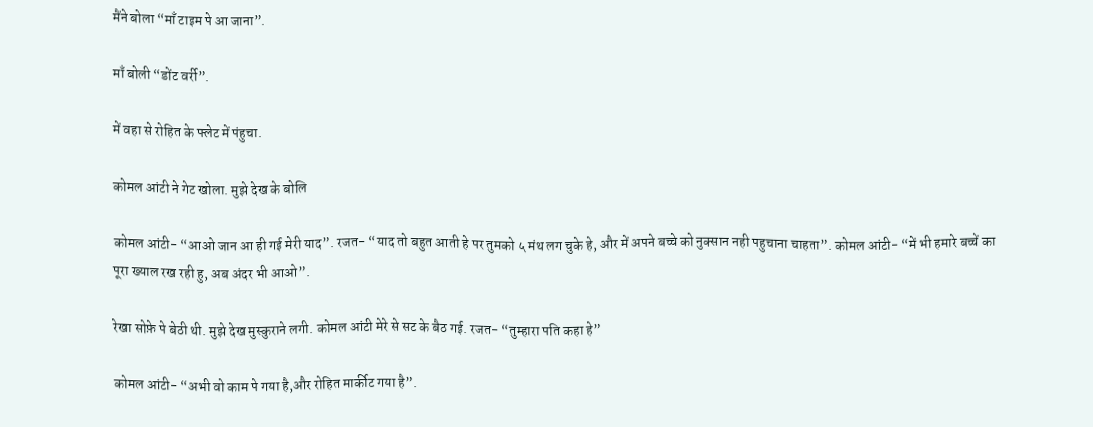मैंने बोला “माँ टाइम पे आ जाना”.

माँ बोली “डोंट वर्री”.

में वहा से रोहित के फ्लेट में पंहुचा.

कोमल आंटी ने गेट खोला. मुझे देख के बोलि

कोमल आंटी- “आओ जान आ ही गई मेरी याद”. रजत- “याद तो बहुत आती हे पर तुमको ५ मंथ लग चुके हे, और में अपने बच्चे को नुक्सान नही पहुचाना चाहता”. कोमल आंटी- “में भी हमारे बच्चें का पूरा ख्याल रख रही हु, अब अंदर भी आओ”.

रेखा सोफ़े पे बेठी थी. मुझे देख मुस्कुराने लगी. कोमल आंटी मेरे से सट के बैठ गई. रजत- “तुम्हारा पति कहा हे”

कोमल आंटी- “अभी वो काम पे गया है,और रोहित मार्कीट गया है”.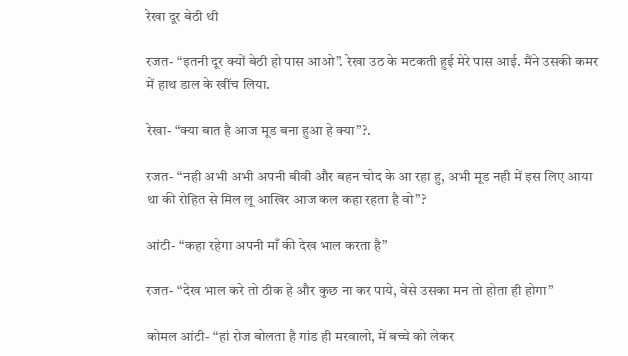रेखा दूर बेठी थी

रजत- “इतनी दूर क्यों बेठी हो पास आओ”. रेखा उठ के मटकती हुई मेरे पास आई. मैंने उसकी कमर में हाथ डाल के खींच लिया.

रेखा- “क्या बात है आज मूड बना हुआ हे क्या”?.

रजत- “नही अभी अभी अपनी बीवी और बहन चोद के आ रहा हु, अभी मूड नही में इस लिए आया था की रोहित से मिल लू आखिर आज कल कहा रहता है वो”?

आंटी- “कहा रहेगा अपनी माँ की देख भाल करता है”

रजत- “देख भाल करे तो ठीक हे और कुछ ना कर पाये, वेसे उसका मन तो होता ही होगा”

कोमल आंटी- “हां रोज बोलता है गांड ही मरवालो, में बच्चे को लेकर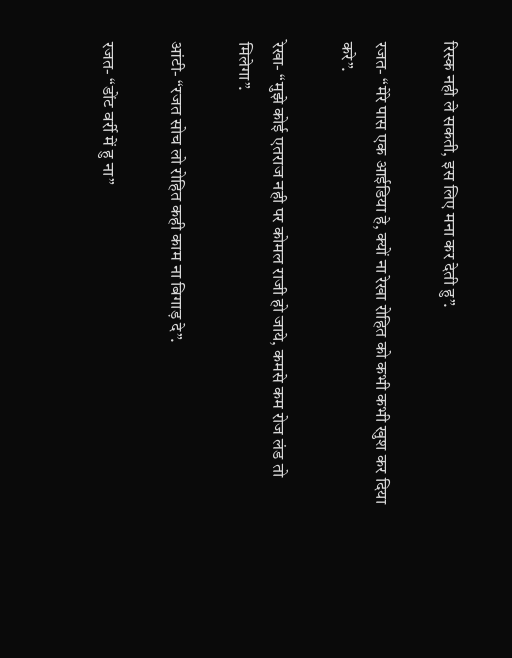रिस्क नही ले सकती, इस लिए मना कर देती हु”.

रजत- “मेरे पास एक आईडिया हे, क्यों ना रेखा रोहित को कभी कभी खुश कर दिया करे”.

रेखा- “मुझे कोई एतराज नही पर कोमल राजी हो जाये, कमसे कम रोज लंड तो मिलेगा”.

आंटी- “रजत सोच लो रोहित कही काम ना बिगाड़ दे”.

रजत- “डोंट वर्री में हु ना”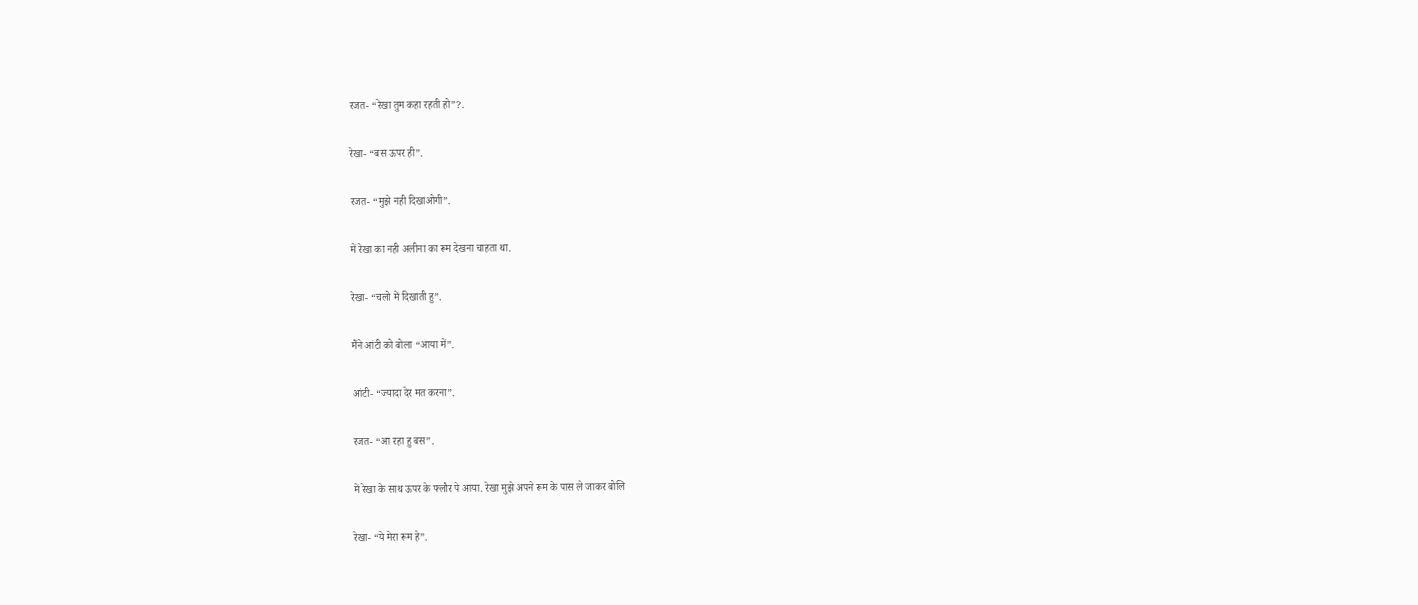रजत- “रेखा तुम कहा रहती हो”?.

रेखा- “बस ऊपर ही”.

रजत- “मुझे नही दिखाओगी”.

में रेखा का नही अलीना का रूम देखना चाहता था.

रेखा- “चलो में दिखाती हु”.

मैंने आंटी को बोला “आया में”.

आंटी- “ज्यादा देर मत करना”.

रजत- “आ रहा हु बस”.

में रेखा के साथ ऊपर के फ्लौर पे आया. रेखा मुझे अपने रूम के पास ले जाकर बोलि

रेखा- “ये मेरा रूम हे”.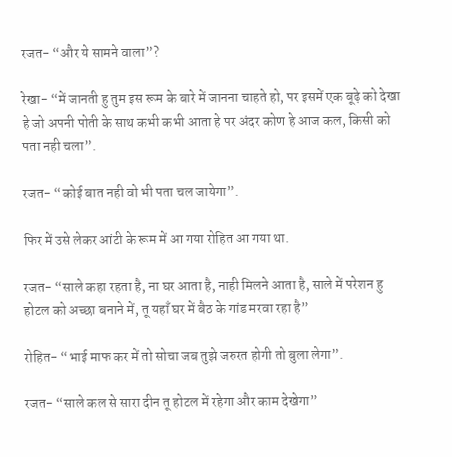रजत- “और ये सामने वाला”?

रेखा- “में जानती हु तुम इस रूम के बारे में जानना चाहते हो, पर इसमें एक बूढ़े को देखा हे जो अपनी पोती के साथ कभी कभी आता हे पर अंदर कोण हे आज कल, किसी को पता नही चला”.

रजत- “कोई बात नही वो भी पता चल जायेगा”.

फिर में उसे लेकर आंटी के रूम में आ गया रोहित आ गया था.

रजत- “साले कहा रहता है, ना घर आता है, नाही मिलने आता है, साले में परेशन हु होटल को अच्छा बनाने में, तू यहाँ घर में बैठ के गांड मरवा रहा है”

रोहित- “भाई माफ कर में तो सोचा जब तुझे जरुरत होगी तो बुला लेगा”.

रजत- “साले कल से सारा दीन तू होटल में रहेगा और काम देखेगा”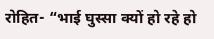रोहित- “भाई घुस्सा क्यों हो रहे हो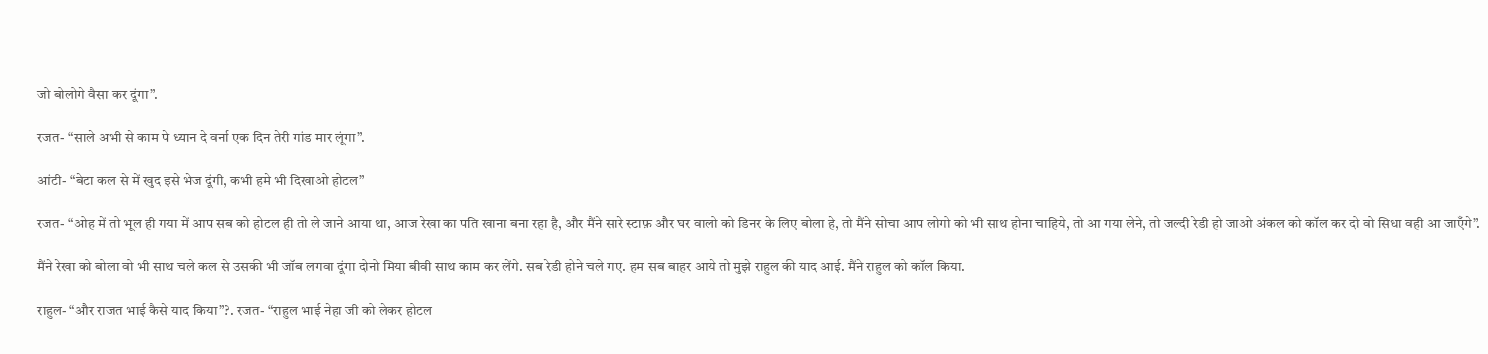जो बोलोगे वैसा कर दूंगा”.

रजत- “साले अभी से काम पे ध्यान दे वर्ना एक दिन तेरी गांड मार लूंगा”.

आंटी- “बेटा कल से में खुद इसे भेज दूंगी, कभी हमे भी दिखाओ होटल”

रजत- “ओह में तो भूल ही गया में आप सब को होटल ही तो ले जाने आया था, आज रेखा का पति खाना बना रहा है, और मैंने सारे स्टाफ़ और घर वालो को डिनर के लिए बोला हे, तो मैंने सोचा आप लोगो को भी साथ होना चाहिये, तो आ गया लेने, तो जल्दी रेडी हो जाओ अंकल को कॉल कर दो वो सिधा वही आ जाएँगे”.

मैंने रेखा को बोला वो भी साथ चले कल से उसकी भी जॉब लगवा दूंगा दोनो मिया बीवी साथ काम कर लेंगे. सब रेडी होने चले गए. हम सब बाहर आये तो मुझे राहुल की याद आई. मैंने राहुल को कॉल किया.

राहुल- “और राजत भाई कैसे याद किया”?. रजत- “राहुल भाई नेहा जी को लेकर होटल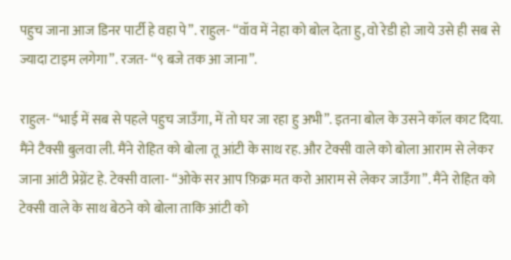पहुच जाना आज डिनर पार्टी हे वहा पे”. राहुल- “वॉव में नेहा को बोल देता हु, वो रेडी हो जाये उसे ही सब से ज्यादा टाइम लगेगा”. रजत- “९ बजे तक आ जाना”.

राहुल- “भाई में सब से पहले पहुच जाउँगा, में तो घर जा रहा हु अभी”. इतना बोल के उसने कॉल काट दिया. मैंने टैक्सी बुलवा ली. मैंने रोहित को बोला तू आंटी के साथ रह. और टेक्सी वाले को बोला आराम से लेकर जाना आंटी प्रेग्नेंट हे. टेक्सी वाला- “ओके सर आप फ़िक्र मत करो आराम से लेकर जाउँगा”. मैंने रोहित को टेक्सी वाले के साथ बेठने को बोला ताकि आंटी को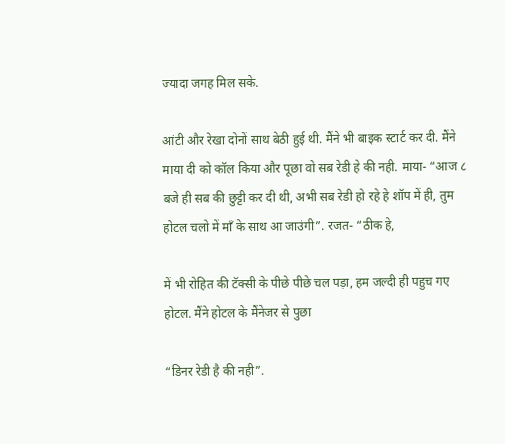ज्यादा जगह मिल सके.

आंटी और रेखा दोनों साथ बेठी हुई थी. मैंने भी बाइक स्टार्ट कर दी. मैंने माया दी को कॉल किया और पूछा वो सब रेडी हे की नही. माया- “आज ८ बजे ही सब की छुट्टी कर दी थी, अभी सब रेडी हो रहे हे शॉप में ही, तुम होटल चलो में माँ के साथ आ जाउंगी”. रजत- “ठीक हे,

में भी रोहित की टॅक्सी के पीछे पीछे चल पड़ा, हम जल्दी ही पहुच गए होटल. मैंने होटल के मैंनेजर से पुछा

“डिनर रेडी है की नही”.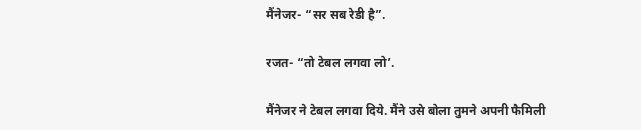मैंनेजर- “सर सब रेडी है”.

रजत- “तो टेबल लगवा लो’.

मैंनेजर ने टेबल लगवा दिये. मैंने उसे बोला तुमने अपनी फैमिली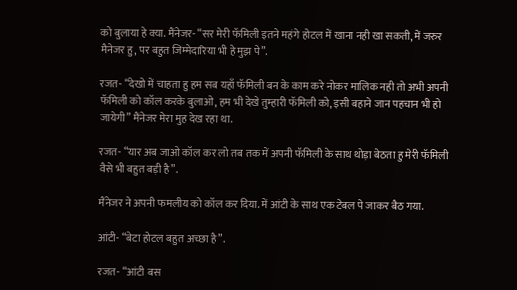को बुलाया हे क्या. मैंनेजर- “सर मेरी फॅमिली इतने महंगे होटल में खाना नही खा सकती, में जरुर मैनेजर हु, पर बहुत जिम्मेदारिया भी हे मुझ पे”.

रजत- “देखो में चाहता हु हम सब यहाँ फॅमिली बन के काम करे नोकर मालिक नही तो अभी अपनी फॅमिली को कॉल करके बुलाओ, हम भी देखे तुम्हारी फॅमिली को, इसी बहाने जान पहचान भी हो जायेगी” मैंनेजर मेरा मुह देख रहा था.

रजत- “यार अब जाओ कॉल कर लो तब तक में अपनी फॅमिली के साथ थोड़ा बेठता हु मेरी फॅमिली वैसे भी बहुत बड़ी है”.

मैंनेजर ने अपनी फमलीय को कॉल कर दिया. में आंटी के साथ एक टेबल पे जाकर बैठ गया.

आंटी- “बेटा होटल बहुत अच्छा है”.

रजत- “आंटी बस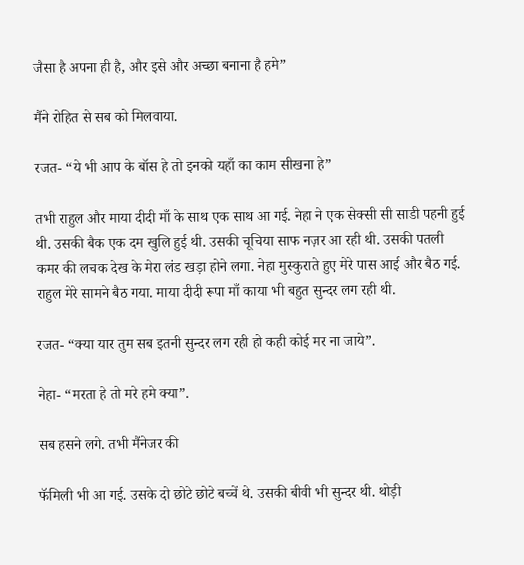जैसा है अपना ही है, और इसे और अच्छा बनाना है हमे”

मैंने रोहित से सब को मिलवाया.

रजत- “ये भी आप के बॉस हे तो इनको यहाँ का काम सीखना हे”

तभी राहुल और माया दीदी माँ के साथ एक साथ आ गई. नेहा ने एक सेक्सी सी साडी पहनी हुई थी. उसकी बैक एक दम खुलि हुई थी. उसकी चूचिया साफ नज़र आ रही थी. उसकी पतली कमर की लचक देख के मेरा लंड खड़ा होने लगा. नेहा मुस्कुराते हुए मेरे पास आई और बैठ गई. राहुल मेरे सामने बैठ गया. माया दीदी रूपा माँ काया भी बहुत सुन्दर लग रही थी.

रजत- “क्या यार तुम सब इतनी सुन्दर लग रही हो कही कोई मर ना जाये”.

नेहा- “मरता हे तो मरे हमे क्या”.

सब हसने लगे. तभी मैंनेजर की

फॅमिली भी आ गई. उसके दो छोटे छोटे बच्चें थे. उसकी बीवी भी सुन्दर थी. थोड़ी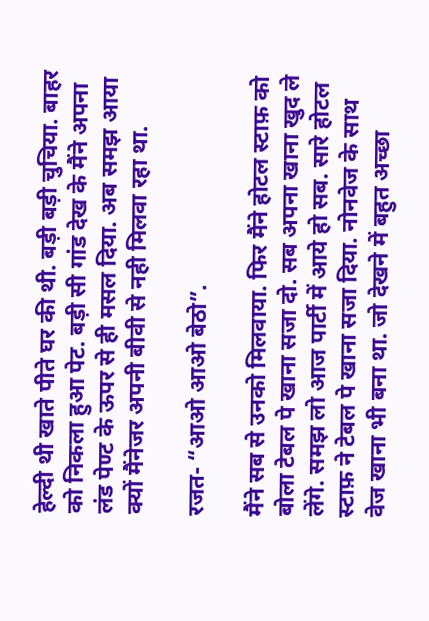हेल्दी थी खाते पीते घर की थी. बड़ी बड़ी चुचिया. बाहर को निकला हुआ पेट. बड़ी सी गांड देख के मैंने अपना लंड पेण्ट के ऊपर से ही मसल दिया. अब समझ आया क्यों मैंनेजर अपनी बीवी से नही मिलवा रहा था.

रजत- “आओ आओ बेठो”.

मैंने सब से उनको मिलवाया. फिर मैंने होटल स्टाफ़ को बोला टेबल पे खाना सजा दो. सब अपना खाना खुद ले लेंगे. समझ लो आज पार्टी में आये हो सब. सारे होटल स्टाफ़ ने टेबल पे खाना सजा दिया. नोनवेज के साथ वेज खाना भी बना था. जो देखने में बहुत अच्छा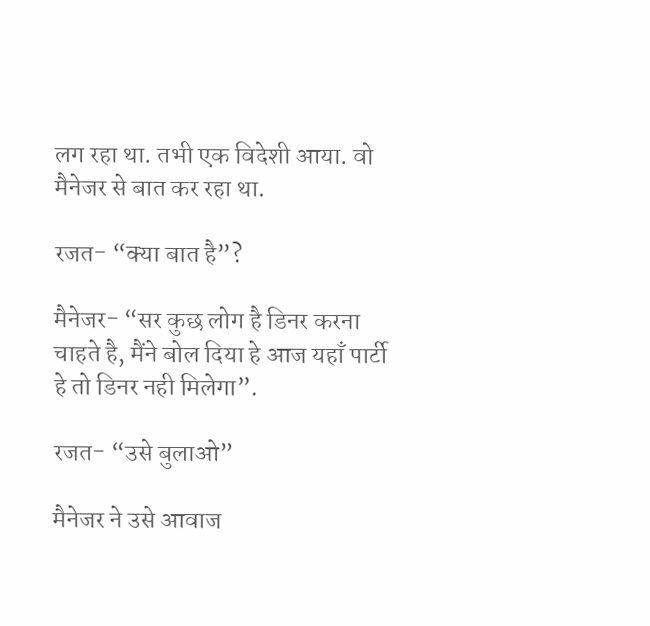लग रहा था. तभी एक विदेशी आया. वो मैनेजर से बात कर रहा था.

रजत- “क्या बात है”?

मैनेजर- “सर कुछ लोग है डिनर करना चाहते है, मैंने बोल दिया हे आज यहाँ पार्टी हे तो डिनर नही मिलेगा”.

रजत- “उसे बुलाओ”

मैनेजर ने उसे आवाज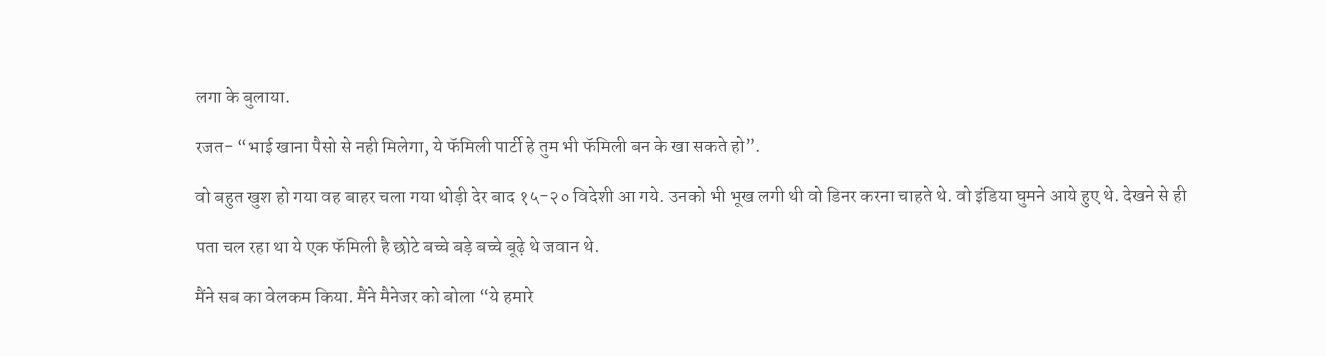लगा के बुलाया.

रजत- “भाई खाना पैसो से नही मिलेगा, ये फॅमिली पार्टी हे तुम भी फॅमिली बन के खा सकते हो”.

वो बहुत खुश हो गया वह बाहर चला गया थोड़ी देर बाद १५-२० विदेशी आ गये. उनको भी भूख लगी थी वो डिनर करना चाहते थे. वो इंडिया घुमने आये हुए थे. देखने से ही

पता चल रहा था ये एक फॅमिली है छोटे बच्चे बड़े बच्चे बूढ़े थे जवान थे.

मैंने सब का वेलकम किया. मैंने मैनेजर को बोला “ये हमारे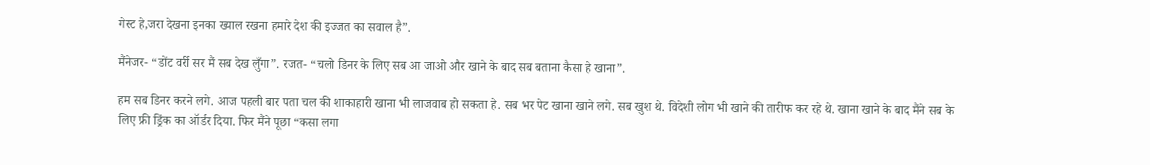गेस्ट हे,जरा देखना इनका ख्याल रखना हमारे देश की इज्जत का सवाल है”.

मैंनेजर- “डोंट वर्री सर मैं सब देख लुँगा”. रजत- “चलो डिनर के लिए सब आ जाओ और खाने के बाद सब बताना कैसा हे खाना”.

हम सब डिनर करने लगे. आज पहली बार पता चल की शाकाहारी खाना भी लाजवाब हो सकता हे. सब भर पेट खाना खाने लगे. सब खुश थे. विदेशी लोग भी खाने की तारीफ कर रहे थे. खाना खाने के बाद मैंने सब के लिए फ्री ड्रिंक का ऑर्डर दिया. फिर मैंने पूछा “कसा लगा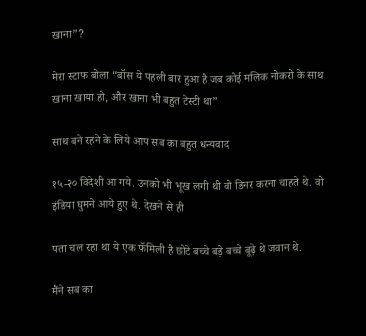खाना”?

मेरा स्टाफ बोला “बॉस ये पहली बार हुआ है जब कोई मलिक नोकरो के साथ खाना खाया हो, और खाना भी बहुत टेस्टी था”

साथ बने रहने के लिये आप सब का बहुत धन्यवाद

१५-२० विदेशी आ गये. उनको भी भूख लगी थी वो डिनर करना चाहते थे. वो इंडिया घुमने आये हुए थे. देखने से ही

पता चल रहा था ये एक फॅमिली है छोटे बच्चे बड़े बच्चे बूढ़े थे जवान थे.

मैंने सब का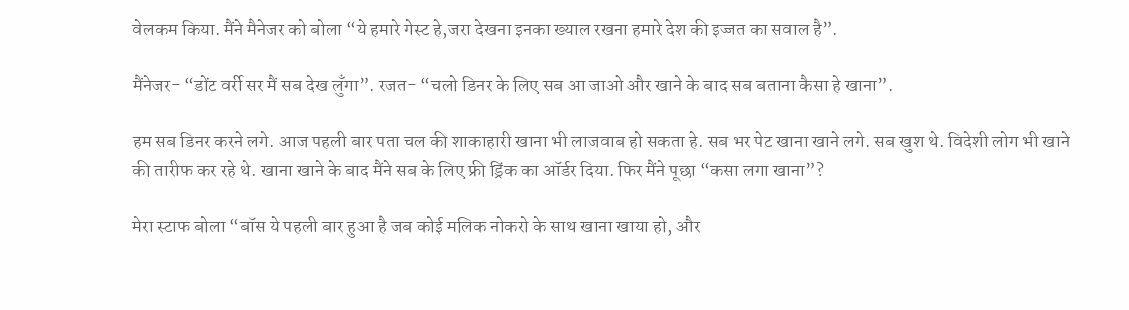वेलकम किया. मैंने मैनेजर को बोला “ये हमारे गेस्ट हे,जरा देखना इनका ख्याल रखना हमारे देश की इज्जत का सवाल है”.

मैंनेजर- “डोंट वर्री सर मैं सब देख लुँगा”. रजत- “चलो डिनर के लिए सब आ जाओ और खाने के बाद सब बताना कैसा हे खाना”.

हम सब डिनर करने लगे. आज पहली बार पता चल की शाकाहारी खाना भी लाजवाब हो सकता हे. सब भर पेट खाना खाने लगे. सब खुश थे. विदेशी लोग भी खाने की तारीफ कर रहे थे. खाना खाने के बाद मैंने सब के लिए फ्री ड्रिंक का ऑर्डर दिया. फिर मैंने पूछा “कसा लगा खाना”?

मेरा स्टाफ बोला “बॉस ये पहली बार हुआ है जब कोई मलिक नोकरो के साथ खाना खाया हो, और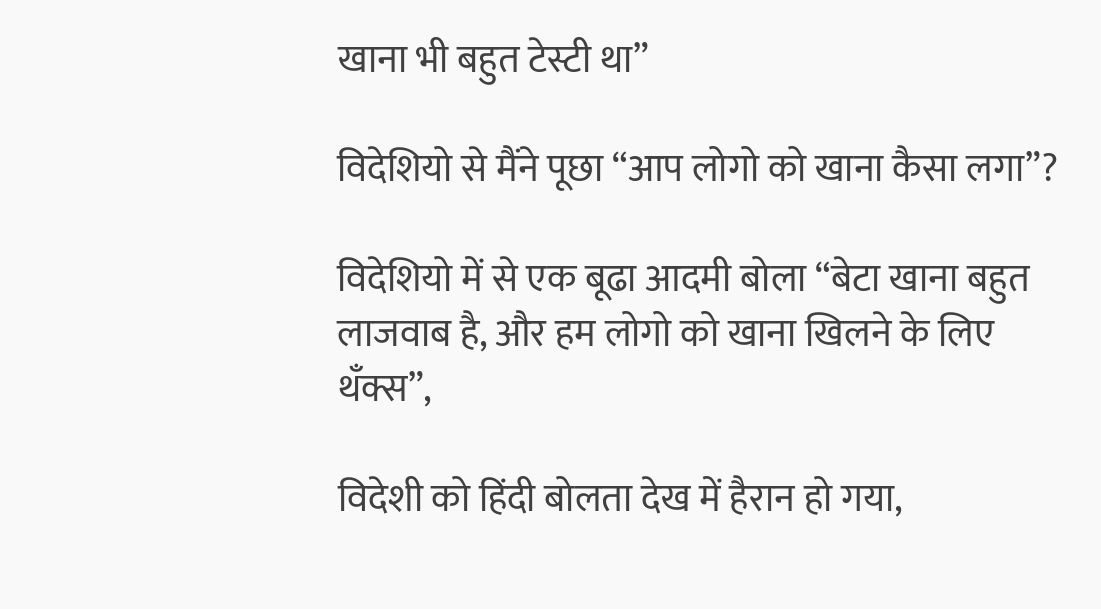खाना भी बहुत टेस्टी था”

विदेशियो से मैंने पूछा “आप लोगो को खाना कैसा लगा”?

विदेशियो में से एक बूढा आदमी बोला “बेटा खाना बहुत लाजवाब है, और हम लोगो को खाना खिलने के लिए थँक्स”,

विदेशी को हिंदी बोलता देख में हैरान हो गया,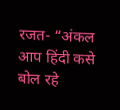रजत- “अंकल आप हिंदी कसे बोल रहे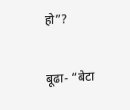हो”?

बूढा- “बेटा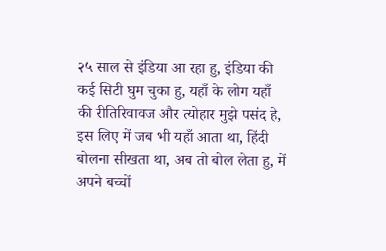२५ साल से इंडिया आ रहा हु, इंडिया की कई सिटी घुम चुका हु, यहाँ के लोग यहाँ की रीतिरिवावज और त्योहार मुझे पसंद हे, इस लिए में जब भी यहाँ आता था, हिंदी बोलना सीखता था, अब तो बोल लेता हु, में अपने बच्चों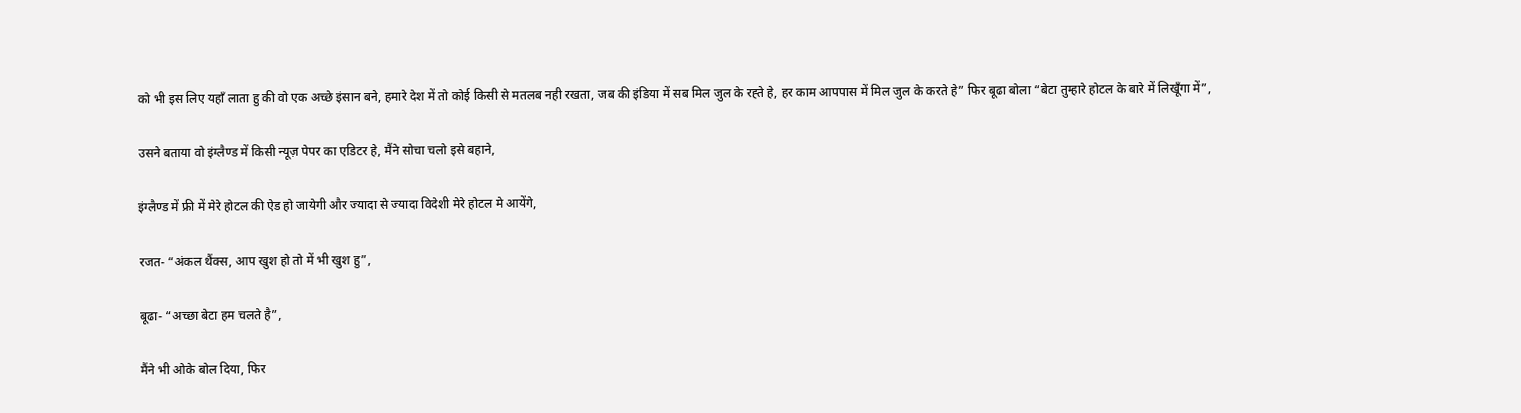को भी इस लिए यहाँ लाता हु की वो एक अच्छे इंसान बने, हमारे देश में तो कोई किसी से मतलब नही रखता, जब की इंडिया में सब मिल जुल के रह्ते हे, हर काम आपपास में मिल जुल के करते हे” फिर बूढा बोला “बेटा तुम्हारे होटल के बारे में लिखूँगा में”,

उसने बताया वो इंग्लैण्ड में किसी न्यूज़ पेपर का एडिटर हे, मैंने सोचा चलो इसे बहाने,

इंग्लैण्ड में फ्री में मेरे होटल की ऐड हो जायेगी और ज्यादा से ज्यादा विदेशी मेरे होटल मे आयेंगे,

रजत- “अंकल थैंक्स, आप खुश हो तो में भी खुश हु”,

बूढा- “अच्छा बेटा हम चलते है”,

मैंने भी ओके बोल दिया, फिर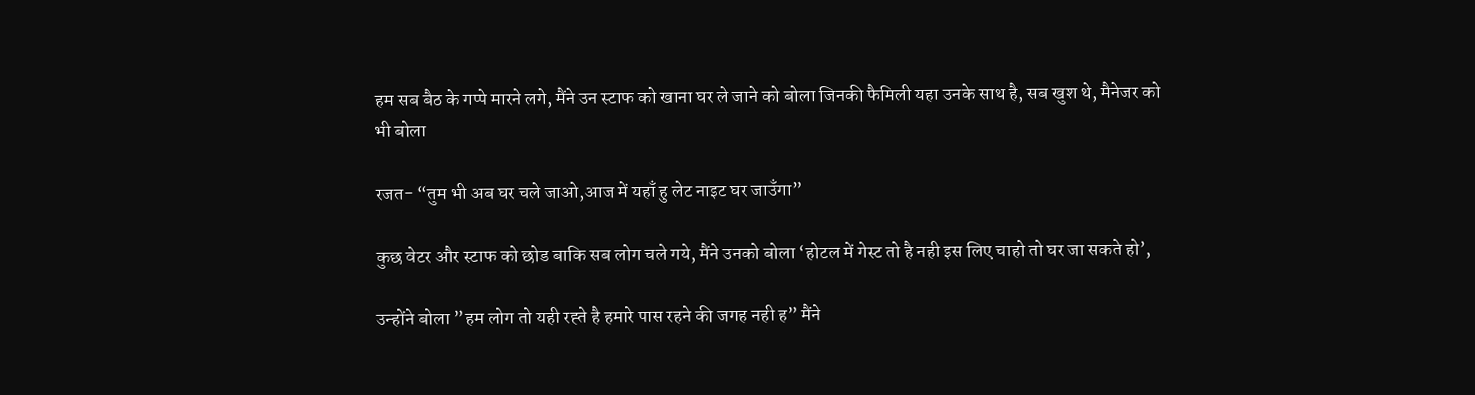हम सब बैठ के गप्पे मारने लगे, मैंने उन स्टाफ को खाना घर ले जाने को बोला जिनकी फैमिली यहा उनके साथ है, सब खुश थे, मैनेजर को भी बोला

रजत- “तुम भी अब घर चले जाओ,आज में यहाँ हु लेट नाइट घर जाउँगा”

कुछ वेटर और स्टाफ को छोड बाकि सब लोग चले गये, मैंने उनको बोला ‘होटल में गेस्ट तो है नही इस लिए चाहो तो घर जा सकते हो’,

उन्होंने बोला ”हम लोग तो यही रह्ते है हमारे पास रहने की जगह नही ह” मैंने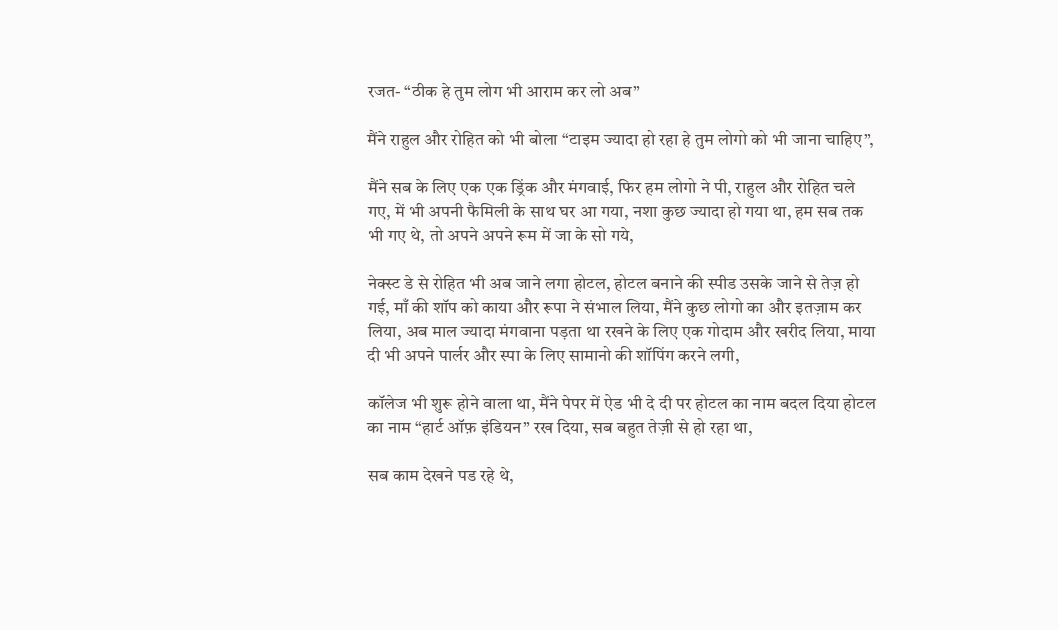रजत- “ठीक हे तुम लोग भी आराम कर लो अब”

मैंने राहुल और रोहित को भी बोला “टाइम ज्यादा हो रहा हे तुम लोगो को भी जाना चाहिए”,

मैंने सब के लिए एक एक ड्रिंक और मंगवाई, फिर हम लोगो ने पी, राहुल और रोहित चले गए, में भी अपनी फैमिली के साथ घर आ गया, नशा कुछ ज्यादा हो गया था, हम सब तक भी गए थे, तो अपने अपने रूम में जा के सो गये,

नेक्स्ट डे से रोहित भी अब जाने लगा होटल, होटल बनाने की स्पीड उसके जाने से तेज़ हो गई, माँ की शॉप को काया और रूपा ने संभाल लिया, मैंने कुछ लोगो का और इतज़ाम कर लिया, अब माल ज्यादा मंगवाना पड़ता था रखने के लिए एक गोदाम और खरीद लिया, माया दी भी अपने पार्लर और स्पा के लिए सामानो की शॉपिंग करने लगी,

कॉलेज भी शुरू होने वाला था, मैंने पेपर में ऐड भी दे दी पर होटल का नाम बदल दिया होटल का नाम “हार्ट ऑफ़ इंडियन” रख दिया, सब बहुत तेज़ी से हो रहा था,

सब काम देखने पड रहे थे,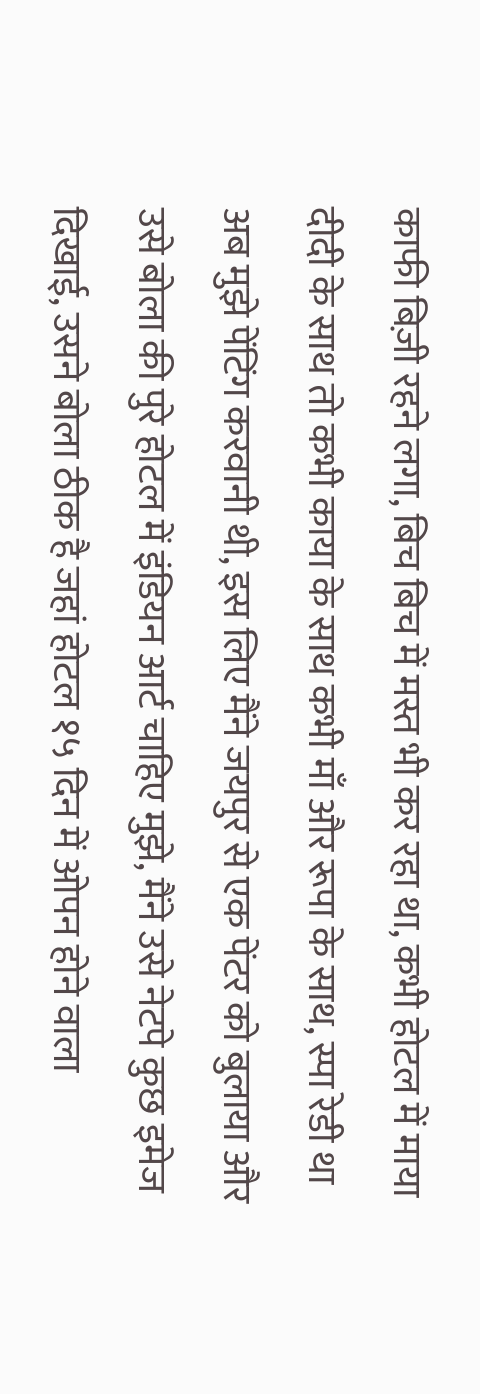काफी बिज़ी रहने लगा, बिच बिच में मस्त भी कर रहा था, कभी होटल में माया दीदी के साथ तो कभी काया के साथ कभी माँ और रूपा के साथ, स्पा रेडी था अब मुझे पेंटिंग करवानी थी, इस लिए मैंने जयपुर से एक पेंटर को बुलाया और उसे बोला की पुरे होटल में इंडियन आर्ट चाहिए मुझे, मैंने उसे नेटपे कुछ इमेज दिखाई, उसने बोला ठीक है जहां होटल १५ दिन में ओपन होने वाला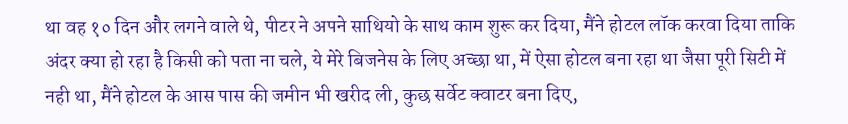था वह १० दिन और लगने वाले थे, पीटर ने अपने साथियो के साथ काम शुरू कर दिया, मैंने होटल लॉक करवा दिया ताकि अंदर क्या हो रहा है किसी को पता ना चले, ये मेरे बिजनेस के लिए अच्छा था, में ऐसा होटल बना रहा था जैसा पूरी सिटी में नही था, मैंने होटल के आस पास की जमीन भी खरीद ली, कुछ सर्वेट क्वाटर बना दिए,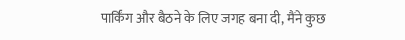पार्किंग और बैठने के लिए जगह बना दी, मैंने कुछ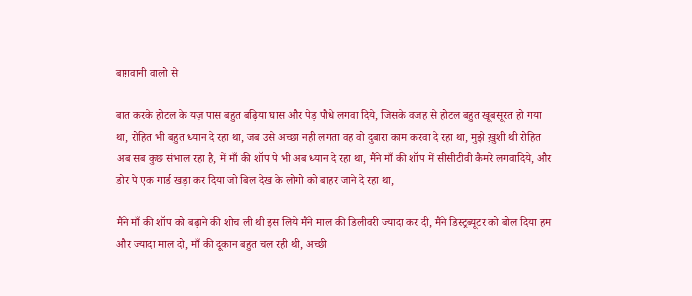बाग़वानी वालो से

बात करके होटल के यज़ पास बहुत बढ़िया घास और पेड़ पौधे लगवा दिये, जिसके वजह से होटल बहुत खूबसूरत हो गया था, रोहित भी बहुत ध्यान दे रहा था, जब उसे अच्छा नही लगता वह वो दुबारा काम करवा दे रहा था, मुझे ख़ुशी थी रोहित अब सब कुछ संभाल रहा है, में माँ की शॉप पे भी अब ध्यान दे रहा था, मैंने माँ की शॉप में सीसीटीवी कैमरे लगवादिये, और डोर पे एक गार्ड खड़ा कर दिया जो बिल देख के लोगो को बाहर जाने दे रहा था,

मैंने माँ की शॉप को बढ़ाने की शोच ली थी इस लिये मैंने माल की डिलीवरी ज्यादा कर दी, मैंने डिस्ट्रब्यूटर को बोल दिया हम और ज्यादा माल दो, माँ की दूकान बहुत चल रही थी, अच्छी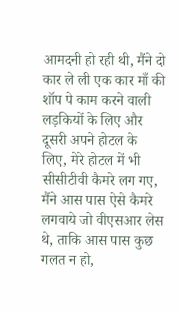आमदनी हो रही थी, मैंने दो कार ले ली एक कार माँ की शॉप पे काम करने वाली लड़कियों के लिए और दूसरी अपने होटल के लिए, मेरे होटल में भी सीसीटीवी कैमरे लग गए, मैंने आस पास ऐसे कैमरे लगवाये जो वीएसआर लेस थे, ताकि आस पास कुछ गलत न हो,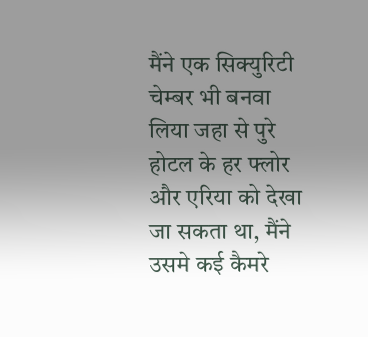मैंने एक सिक्युरिटी चेम्बर भी बनवा लिया जहा से पुरे होटल के हर फ्लोर और एरिया को देखा जा सकता था, मैंने उसमे कई कैमरे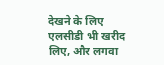देखने के लिए एलसीडी भी खरीद लिए, और लगवा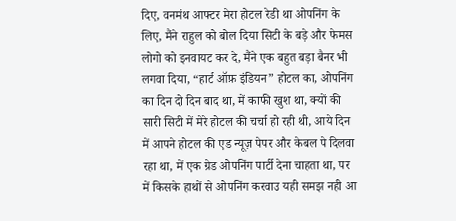दिए, वनमंथ आफ्टर मेरा होटल रेडी था ओपनिंग के लिए, मैंने राहुल को बोल दिया सिटी के बड़े और फेमस लोगो को इनवायट कर दे, मैंने एक बहुत बड़ा बैनर भी लगवा दिया, “हार्ट ऑफ़ इंडियन” होटल का, ओपनिंग का दिन दो दिन बाद था, में काफी खुश था, क्यों की सारी सिटी में मेरे होटल की चर्चा हो रही थी, आये दिन में आपने होटल की एड न्यूज़ पेपर और केबल पे दिलवा रहा था, में एक ग्रेड ओपनिंग पार्टी देना चाहता था, पर में किसके हाथों से ओपनिंग करवाउ यही समझ नही आ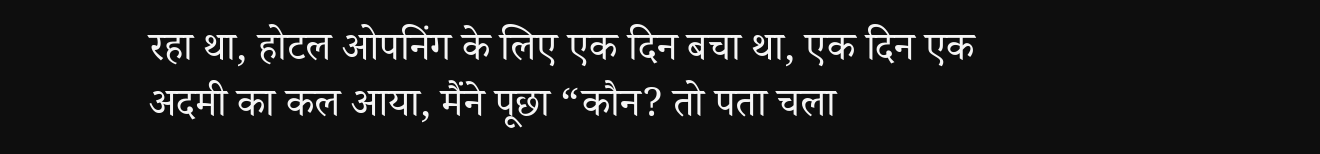रहा था, होटल ओपनिंग के लिए एक दिन बचा था, एक दिन एक अदमी का कल आया, मैंने पूछा “कौन? तो पता चला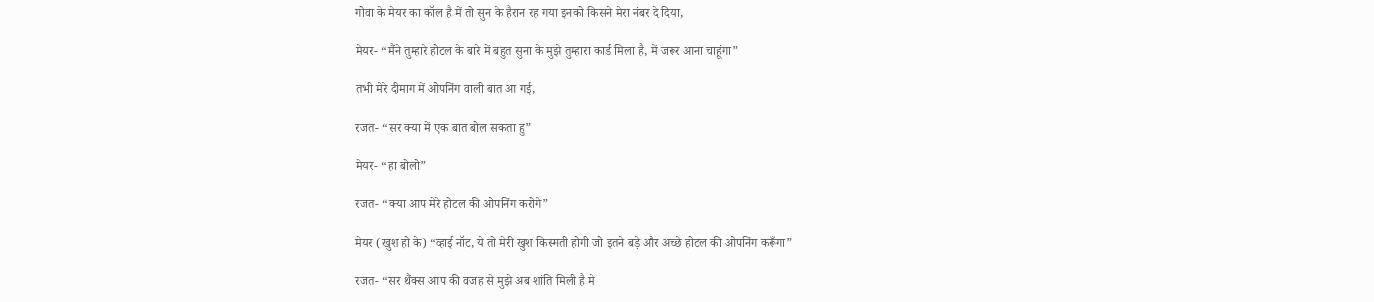गोवा के मेयर का कॉल है में तो सुन के हैरान रह गया इनको किसने मेरा नंबर दे दिया,

मेयर- “मैंने तुम्हारे होटल के बारे में बहुत सुना के मुझे तुम्हारा कार्ड मिला है, में जरूर आना चाहूंगा”

तभी मेरे दीमाग में ओपनिंग वाली बात आ गई,

रजत- “सर क्या में एक बात बोल सकता हु”

मेयर- “हा बोलो”

रजत- “क्या आप मेरे होटल की ओपनिंग करोगे”

मेयर (खुश हो के) “व्हाई नॉट, ये तो मेरी खुश किस्मती होगी जो इतने बड़े और अच्छे होटल की ओपनिंग करूँगा”

रजत- “सर थैंक्स आप की वजह से मुझे अब शांति मिली है मे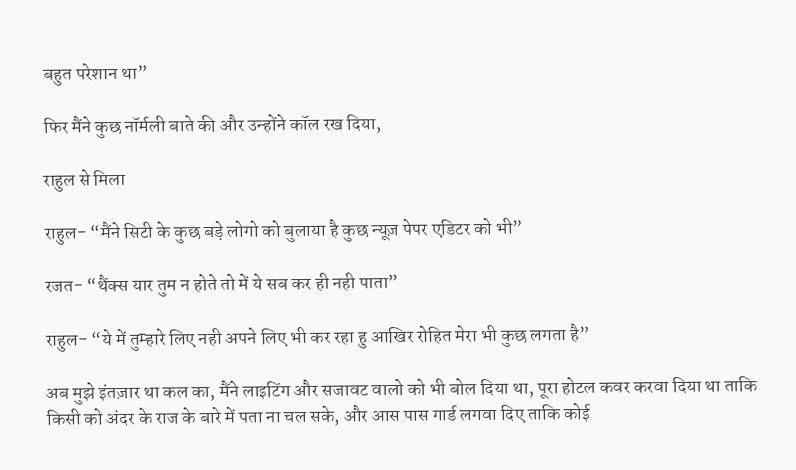बहुत परेशान था”

फिर मैंने कुछ नॉर्मली बाते की और उन्होंने कॉल रख दिया,

राहुल से मिला

राहुल- “मैंने सिटी के कुछ बड़े लोगो को बुलाया है कुछ न्यूज़ पेपर एडिटर को भी”

रजत- “थैंक्स यार तुम न होते तो में ये सब कर ही नही पाता”

राहुल- “ये में तुम्हारे लिए नही अपने लिए भी कर रहा हु आखिर रोहित मेरा भी कुछ लगता है”

अब मुझे इंतज़ार था कल का, मैंने लाइटिंग और सजावट वालो को भी बोल दिया था, पूरा होटल कवर करवा दिया था ताकि किसी को अंदर के राज के बारे में पता ना चल सके, और आस पास गार्ड लगवा दिए ताकि कोई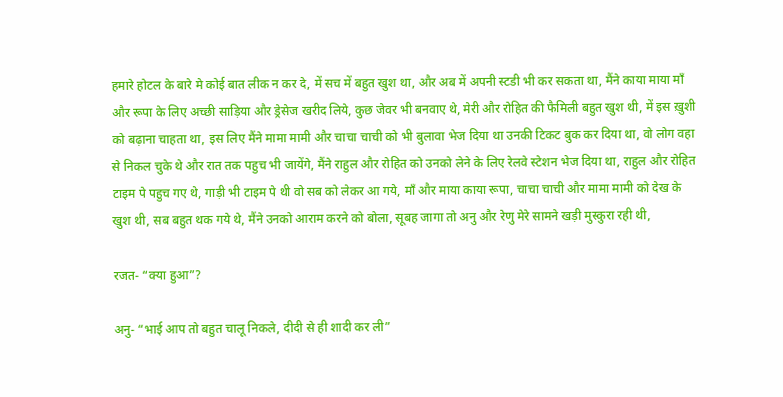हमारे होटल के बारे मे कोई बात लीक न कर दे, में सच में बहुत खुश था, और अब में अपनी स्टडी भी कर सकता था, मैंने काया माया माँ और रूपा के लिए अच्छी साड़िया और ड्रेसेज खरीद लिये, कुछ जेवर भी बनवाए थे, मेरी और रोहित की फैमिली बहुत खुश थी, में इस ख़ुशी को बढ़ाना चाहता था, इस लिए मैंने मामा मामी और चाचा चाची को भी बुलावा भेज दिया था उनकी टिकट बुक कर दिया था, वो लोग वहा से निकल चुके थे और रात तक पहुच भी जायेंगे, मैंने राहुल और रोहित को उनको लेने के लिए रेलवे स्टेशन भेज दिया था, राहुल और रोहित टाइम पे पहुच गए थे, गाड़ी भी टाइम पे थी वो सब को लेकर आ गये, माँ और माया काया रूपा, चाचा चाची और मामा मामी को देख के खुश थी, सब बहुत थक गये थे, मैंने उनको आराम करने को बोला, सूबह जागा तो अनु और रेणु मेरे सामने खड़ी मुस्कुरा रही थी,

रजत- “क्या हुआ”?

अनु- “भाई आप तो बहुत चालू निकले, दीदी से ही शादी कर ली”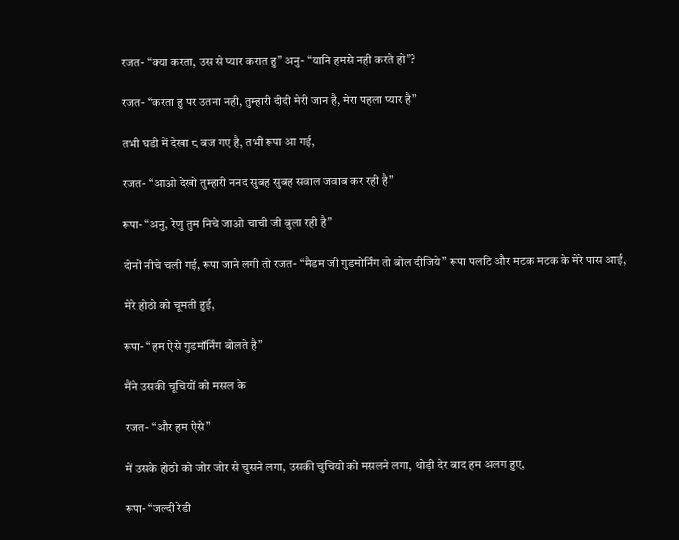रजत- “क्या करता, उस से प्यार करात हु” अनु- “यानि हमसे नही करते हो”?

रजत- “करता हु पर उतना नही, तुम्हारी दीदी मेरी जान है, मेरा पहला प्यार है”

तभी घडी में देखा ८ बज गए है, तभी रूपा आ गई,

रजत- “आओ देखो तुम्हारी ननद सुबह सुबह सवाल जवाब कर रही है”

रूपा- “अनु, रेणु तुम निचे जाओ चाची जी बुला रही है”

दोनों नीचे चली गई, रूपा जाने लगी तो रजत- “मैडम जी गुडमोर्निंग तो बोल दीजिये” रूपा पलटि और मटक मटक के मेरे पास आई,

मेरे होठो को चूमती हुई,

रूपा- “हम ऐसे गुडमॉर्निंग बोलते है”

मैंने उसकी चूचियों को मसल के

रजत- “और हम ऐसे”

में उसके होठो को जोर जोर से चुसने लगा, उसकी चुचियो को मसलने लगा, थोड़ी देर बाद हम अलग हुए,

रूपा- “जल्दी रेडी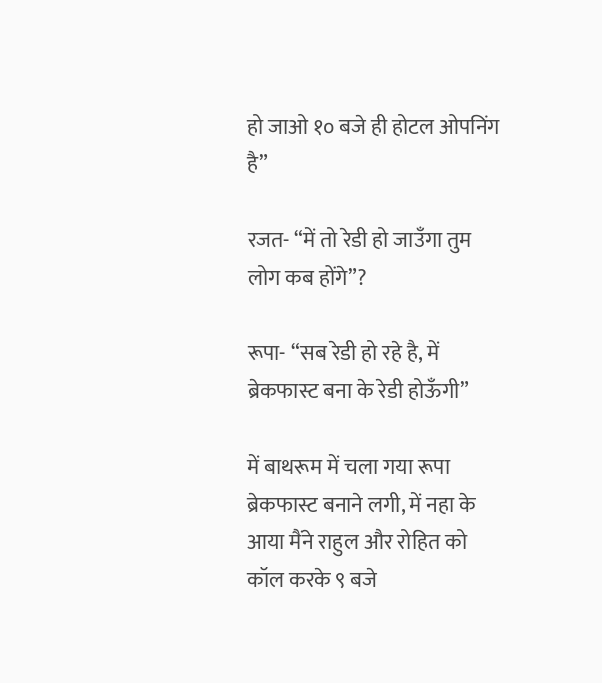हो जाओ १० बजे ही होटल ओपनिंग है”

रजत- “में तो रेडी हो जाउँगा तुम लोग कब होंगे”?

रूपा- “सब रेडी हो रहे है, में ब्रेकफास्ट बना के रेडी होऊँगी”

में बाथरूम में चला गया रूपा ब्रेकफास्ट बनाने लगी, में नहा के आया मैंने राहुल और रोहित को कॉल करके ९ बजे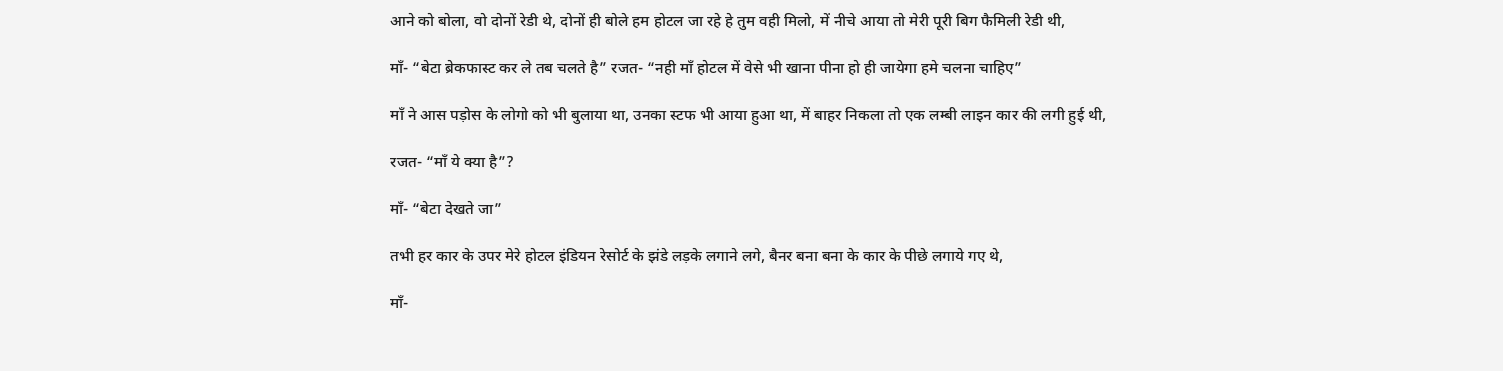आने को बोला, वो दोनों रेडी थे, दोनों ही बोले हम होटल जा रहे हे तुम वही मिलो, में नीचे आया तो मेरी पूरी बिग फैमिली रेडी थी,

माँ- “बेटा ब्रेकफास्ट कर ले तब चलते है” रजत- “नही माँ होटल में वेसे भी खाना पीना हो ही जायेगा हमे चलना चाहिए”

माँ ने आस पड़ोस के लोगो को भी बुलाया था, उनका स्टफ भी आया हुआ था, में बाहर निकला तो एक लम्बी लाइन कार की लगी हुई थी,

रजत- “माँ ये क्या है”?

माँ- “बेटा देखते जा”

तभी हर कार के उपर मेरे होटल इंडियन रेसोर्ट के झंडे लड़के लगाने लगे, बैनर बना बना के कार के पीछे लगाये गए थे,

माँ-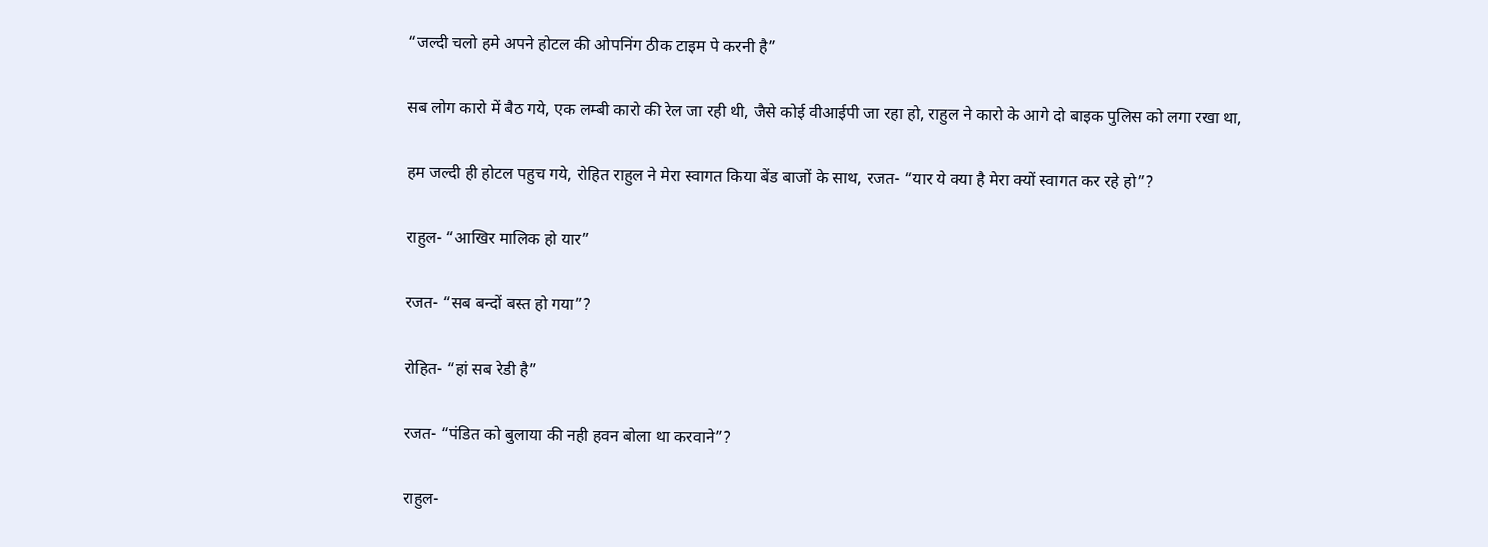“जल्दी चलो हमे अपने होटल की ओपनिंग ठीक टाइम पे करनी है”

सब लोग कारो में बैठ गये, एक लम्बी कारो की रेल जा रही थी, जैसे कोई वीआईपी जा रहा हो, राहुल ने कारो के आगे दो बाइक पुलिस को लगा रखा था,

हम जल्दी ही होटल पहुच गये, रोहित राहुल ने मेरा स्वागत किया बेंड बाजों के साथ, रजत- “यार ये क्या है मेरा क्यों स्वागत कर रहे हो”?

राहुल- “आखिर मालिक हो यार”

रजत- “सब बन्दों बस्त हो गया”?

रोहित- “हां सब रेडी है”

रजत- “पंडित को बुलाया की नही हवन बोला था करवाने”?

राहुल-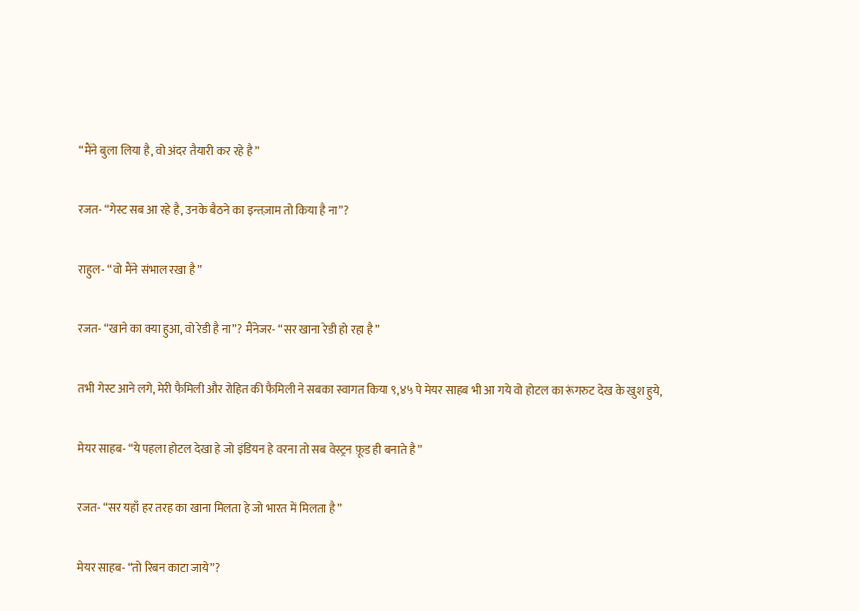“मैंने बुला लिया है, वो अंदर तैयारी कर रहे है”

रजत- “गेस्ट सब आ रहे है, उनके बैठने का इन्तज़ाम तो किया है ना”?

राहुल- “वो मैंने संभाल रखा है”

रजत- “खाने का क्या हुआ, वो रेडी है ना”? मैंनेजर- “सर खाना रेडी हो रहा है”

तभी गेस्ट आने लगे, मेरी फैमिली और रोहित की फैमिली ने सबका स्वागत किया ९,४५ पे मेयर साहब भी आ गये वो होटल का रूंगरुट देख के खुश हुये,

मेयर साहब- “ये पहला होटल देखा हे जो इंडियन हे वरना तो सब वेस्ट्रन फ़ूड ही बनाते है”

रजत- “सर यहाँ हर तरह का खाना मिलता हे जो भारत में मिलता है”

मेयर साहब- “तो रिबन काटा जाये”?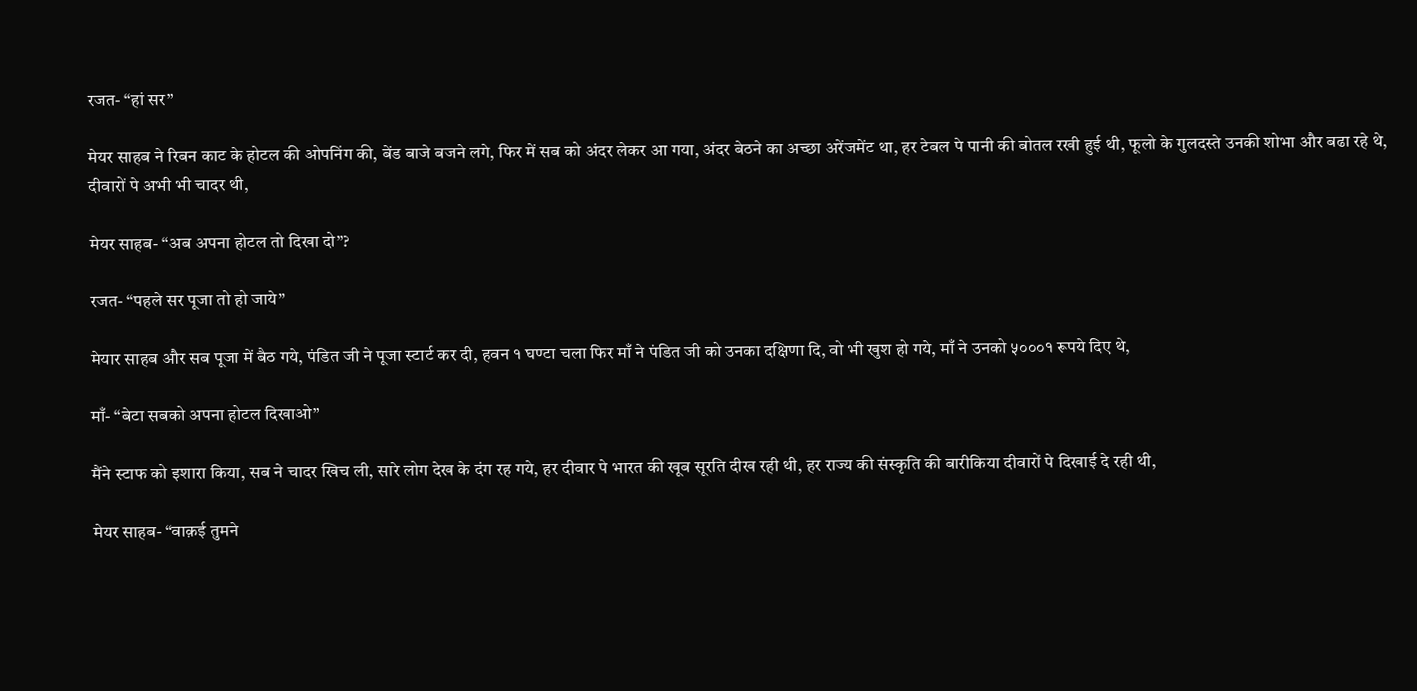रजत- “हां सर”

मेयर साहब ने रिबन काट के होटल की ओपनिंग की, बेंड बाजे बजने लगे, फिर में सब को अंदर लेकर आ गया, अंदर बेठने का अच्छा अरेंजमेंट था, हर टेबल पे पानी की बोतल रखी हुई थी, फूलो के गुलदस्ते उनकी शोभा और बढा रहे थे, दीवारों पे अभी भी चादर थी,

मेयर साहब- “अब अपना होटल तो दिखा दो”?

रजत- “पहले सर पूजा तो हो जाये”

मेयार साहब और सब पूजा में बैठ गये, पंडित जी ने पूजा स्टार्ट कर दी, हवन १ घण्टा चला फिर माँ ने पंडित जी को उनका दक्षिणा दि, वो भी खुश हो गये, माँ ने उनको ५०००१ रूपये दिए थे,

माँ- “बेटा सबको अपना होटल दिखाओ”

मैंने स्टाफ को इशारा किया, सब ने चादर खिच ली, सारे लोग देख के दंग रह गये, हर दीवार पे भारत की खूब सूरति दीख रही थी, हर राज्य की संस्कृति की बारीकिया दीवारों पे दिखाई दे रही थी,

मेयर साहब- “वाक़ई तुमने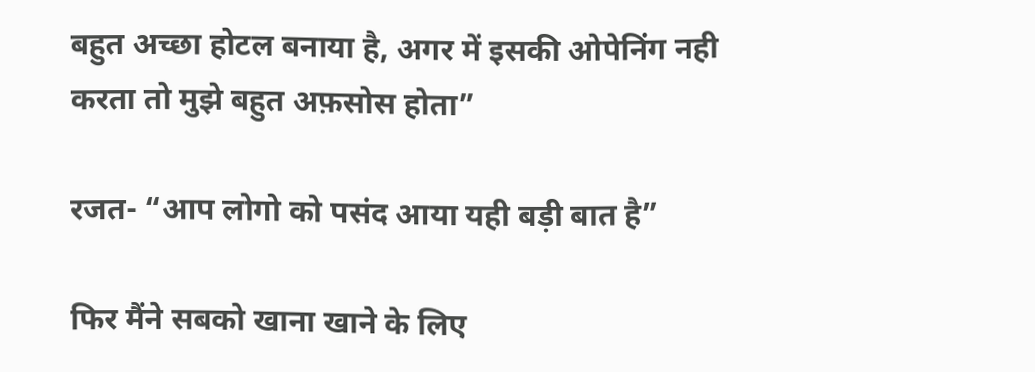बहुत अच्छा होटल बनाया है, अगर में इसकी ओपेनिंग नही करता तो मुझे बहुत अफ़सोस होता”

रजत- “आप लोगो को पसंद आया यही बड़ी बात है”

फिर मैंने सबको खाना खाने के लिए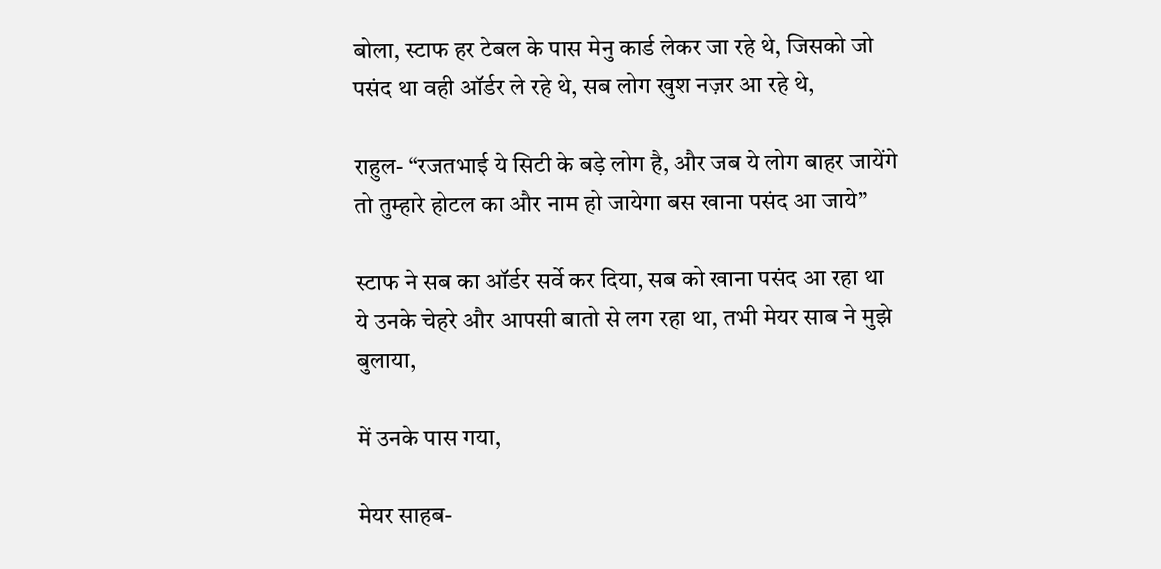बोला, स्टाफ हर टेबल के पास मेनु कार्ड लेकर जा रहे थे, जिसको जो पसंद था वही ऑर्डर ले रहे थे, सब लोग खुश नज़र आ रहे थे,

राहुल- “रजतभाई ये सिटी के बड़े लोग है, और जब ये लोग बाहर जायेंगे तो तुम्हारे होटल का और नाम हो जायेगा बस खाना पसंद आ जाये”

स्टाफ ने सब का ऑर्डर सर्वे कर दिया, सब को खाना पसंद आ रहा था ये उनके चेहरे और आपसी बातो से लग रहा था, तभी मेयर साब ने मुझे बुलाया,

में उनके पास गया,

मेयर साहब-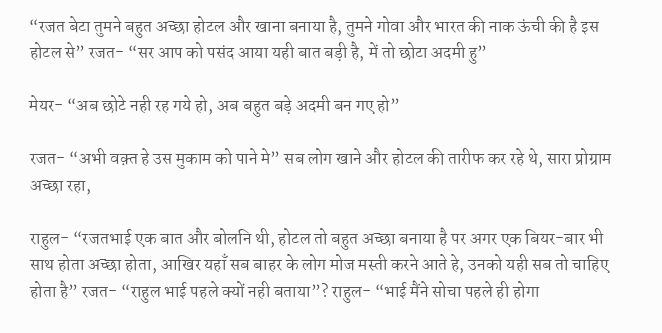“रजत बेटा तुमने बहुत अच्छा होटल और खाना बनाया है, तुमने गोवा और भारत की नाक ऊंची की है इस होटल से” रजत- “सर आप को पसंद आया यही बात बड़ी है, में तो छोटा अदमी हु”

मेयर- “अब छोटे नही रह गये हो, अब बहुत बड़े अदमी बन गए हो”

रजत- “अभी वक़्त हे उस मुकाम को पाने मे” सब लोग खाने और होटल की तारीफ कर रहे थे, सारा प्रोग्राम अच्छा रहा,

राहुल- “रजतभाई एक बात और बोलनि थी, होटल तो बहुत अच्छा बनाया है पर अगर एक बियर-बार भी साथ होता अच्छा होता, आखिर यहाँ सब बाहर के लोग मोज मस्ती करने आते हे, उनको यही सब तो चाहिए होता है” रजत- “राहुल भाई पहले क्यों नही बताया”? राहुल- “भाई मैंने सोचा पहले ही होगा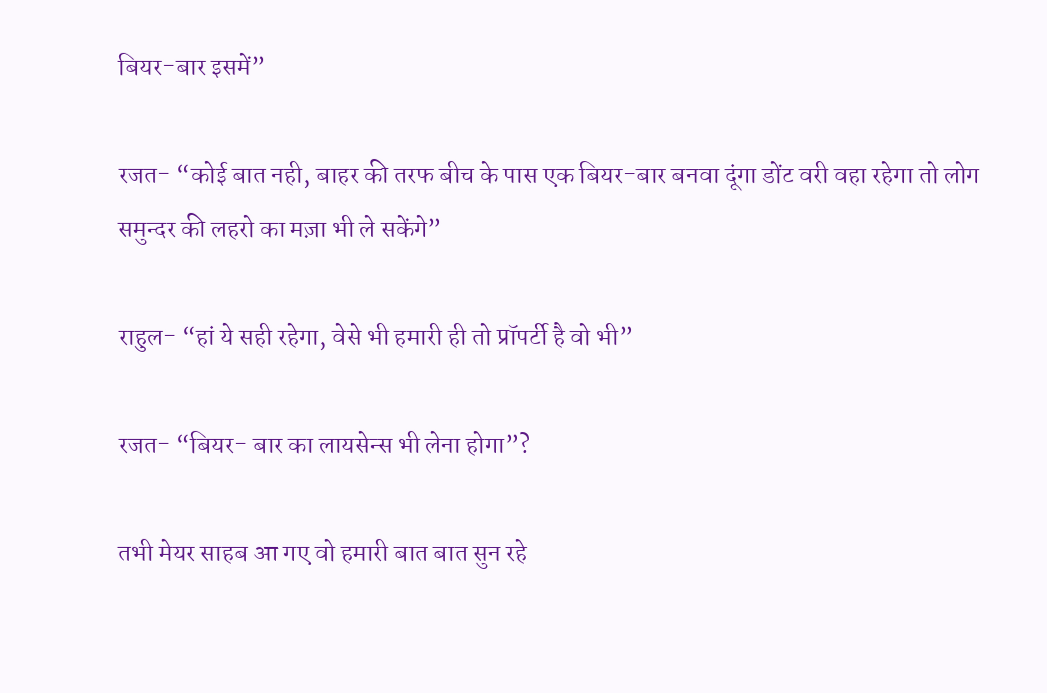बियर-बार इसमें”

रजत- “कोई बात नही, बाहर की तरफ बीच के पास एक बियर-बार बनवा दूंगा डोंट वरी वहा रहेगा तो लोग समुन्दर की लहरो का मज़ा भी ले सकेंगे”

राहुल- “हां ये सही रहेगा, वेसे भी हमारी ही तो प्रॉपर्टी है वो भी”

रजत- “बियर- बार का लायसेन्स भी लेना होगा”?

तभी मेयर साहब आ गए वो हमारी बात बात सुन रहे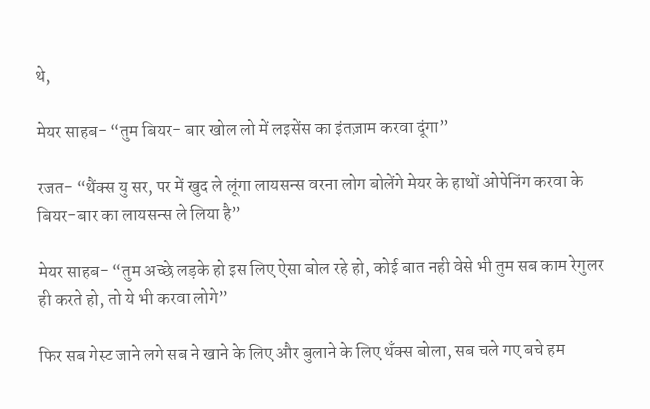थे,

मेयर साहब- “तुम बियर- बार खोल लो में लइसेंस का इंतज़ाम करवा दूंगा”

रजत- “थैंक्स यु सर, पर में खुद ले लूंगा लायसन्स वरना लोग बोलेंगे मेयर के हाथों ओपेनिंग करवा के बियर-बार का लायसन्स ले लिया है”

मेयर साहब- “तुम अच्छे लड़के हो इस लिए ऐसा बोल रहे हो, कोई बात नही वेसे भी तुम सब काम रेगुलर ही करते हो, तो ये भी करवा लोगे”

फिर सब गेस्ट जाने लगे सब ने खाने के लिए और बुलाने के लिए थँक्स बोला, सब चले गए बचे हम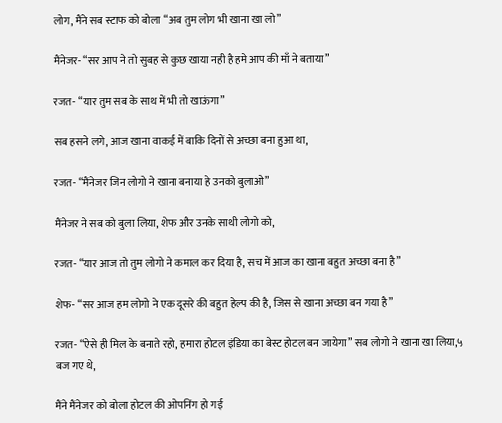लोग, मैंने सब स्टाफ को बोला “अब तुम लोग भी खाना खा लो”

मैंनेजर- “सर आप ने तो सुबह से कुछ खाया नही है हमे आप की माँ ने बताया”

रजत- “यार तुम सब के साथ में भी तो खाऊंगा”

सब हसने लगे, आज खाना वाकई में बाकि दिनों से अच्छा बना हुआ था,

रजत- “मैंनेजर जिन लोगो ने खाना बनाया हे उनको बुलाओ”

मैंनेजर ने सब को बुला लिया, शेफ और उनके साथी लोगो को,

रजत- “यार आज तो तुम लोगो ने कमाल कर दिया है, सच में आज का खाना बहुत अच्छा बना है”

शेफ- “सर आज हम लोगो ने एक दूसरे की बहुत हेल्प की है, जिस से खाना अच्छा बन गया है”

रजत- “ऐसे ही मिल के बनाते रहो, हमारा होटल इंडिया का बेस्ट होटल बन जायेगा” सब लोगो ने खाना खा लिया,५ बज गए थे,

मैंने मैंनेजर को बोला होटल की ओपनिंग हो गई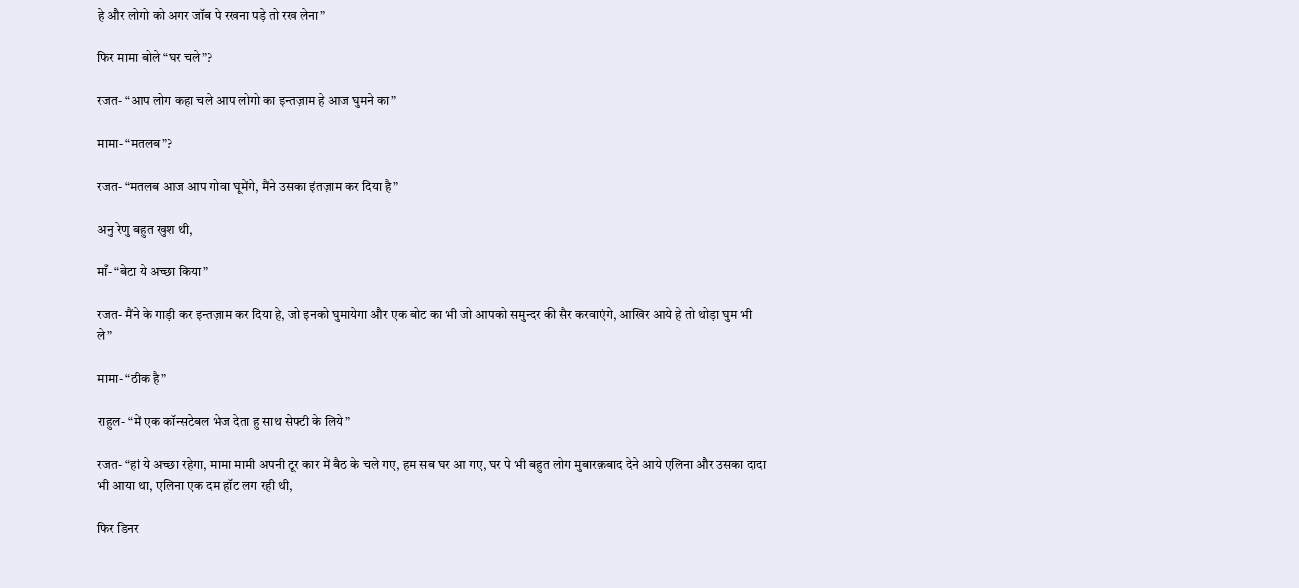हे और लोगो को अगर जॉब पे रखना पड़े तो रख लेना”

फिर मामा बोले “घर चले”?

रजत- “आप लोग कहा चले आप लोगो का इन्तज़ाम हे आज घुमने का”

मामा- “मतलब”?

रजत- “मतलब आज आप गोवा घूमेंगे, मैंने उसका इंतज़ाम कर दिया है”

अनु रेणु बहुत खुश थी,

माँ- “बेटा ये अच्छा किया”

रजत- मैंने के गाड़ी कर इन्तज़ाम कर दिया हे, जो इनको घुमायेगा और एक बोट का भी जो आपको समुन्दर की सैर करवाएंगे, आखिर आये हे तो थोड़ा घुम भी ले”

मामा- “ठीक है”

राहुल- “में एक कॉन्सटेबल भेज देता हु साथ सेफ्टी के लिये”

रजत- “हां ये अच्छा रहेगा, मामा मामी अपनी टूर कार में बैठ के चले गए, हम सब घर आ गए, घर पे भी बहुत लोग मुबारक़बाद देने आये एलिना और उसका दादा भी आया था, एलिना एक दम हॉट लग रही थी,

फिर डिनर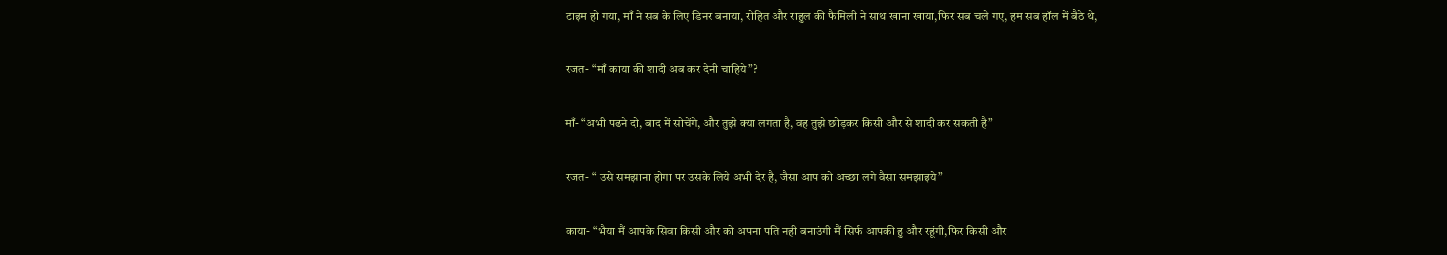टाइम हो गया, माँ ने सब के लिए डिनर बनाया, रोहित और राहुल की फैमिली ने साथ खाना खाया,फिर सब चले गए, हम सब हॉल में बैठे थे,

रजत- “माँ काया की शादी अब कर देनी चाहिये”?

माँ- “अभी पढने दो, बाद में सोचेंगे, और तुझे क्या लगता है, वह तुझे छोड़कर किसी और से शादी कर सकती है”

रजत- “ उसे समझाना होगा पर उसके लिये अभी देर है, जैसा आप को अच्छा लगे वैसा समझाइये”

काया- “भैया मैं आपके सिवा किसी और को अपना पति नही बनाउंगी मैं सिर्फ आपकी हु और रहूंगी,फिर किसी और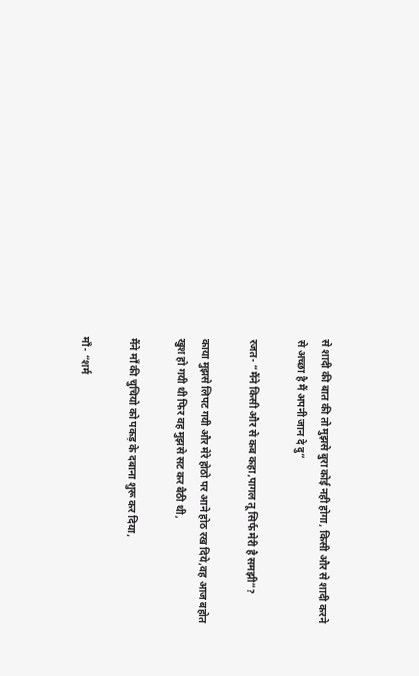से शादी की बात की तो मुझसे बुरा कोई नही होगा, किसी और से शादी करने से अच्छा है मैं अपनी जान दे दु”

रजत- “मैंने किसी और से कब कहा,पागल तू सिर्फ मेरी है समझी”?

काया मुझसे लिपट गयी और मेरे होठो पर आने होठ रख दिये,वह आज बहोत खुश हो गयी थी फिर वह मुझसे सट कर बैठी थी,

मैंने माँ की चुचियो को पकड़ के दबाना शुरू कर दिया,

माँ- “शर्म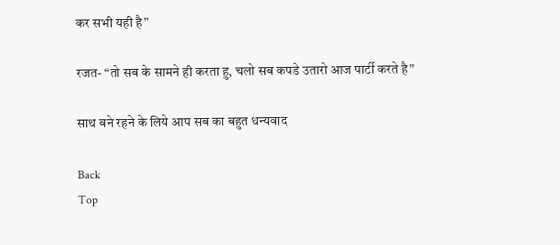कर सभी यही है”

रजत- “तो सब के सामने ही करता हु, चलो सब कपडे उतारो आज पार्टी करते है”

साथ बने रहने के लिये आप सब का बहुत धन्यवाद

Back
Top